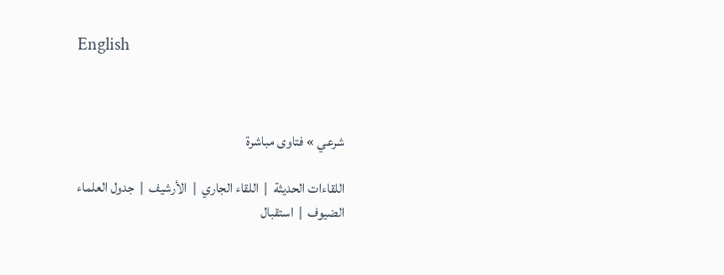English



شرعي » فتاوى مباشرة

اللقاءات الحديثة  |  اللقاء الجاري  |  الأرشيف  |  جدول العلماء الضيوف  |  استقبال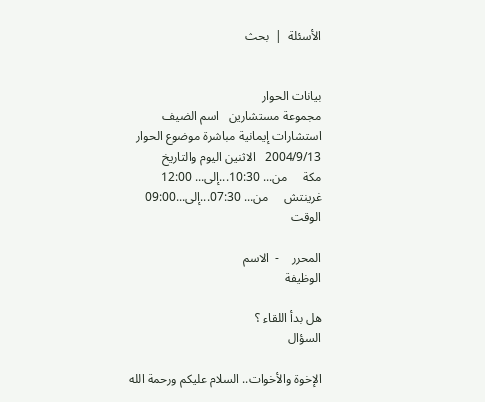الأسئلة  |  بحث


بيانات الحوار
مجموعة مستشارين   اسم الضيف
استشارات إيمانية مباشرة موضوع الحوار
2004/9/13   الاثنين اليوم والتاريخ
مكة     من... 10:30...إلى... 12:00
غرينتش     من... 07:30...إلى...09:00
الوقت

المحرر    -  الاسم
الوظيفة

هل بدأ اللقاء ؟
السؤال

الإخوة والأخوات.. السلام عليكم ورحمة الله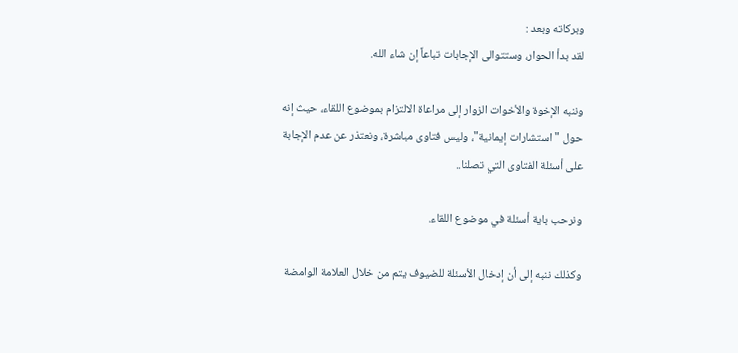وبركاته وبعد :
لقد بدأ الحوار، وستتوالى الإجابات تباعاً إن شاء الله.

وننبه الإخوة والأخوات الزوار إلى مراعاة الالتزام بموضوع اللقاء، حيث إنه حول "استشارات إيمانية"، وليس فتاوى مباشرة، ونعتذر عن عدم الإجابة على أسئلة الفتاوى التي تصلنا..

ونرحب باية أسئلة في موضوع اللقاء.

وكذلك ننبه إلى أن إدخال الأسئلة للضيوف يتم من خلال العلامة الوامضة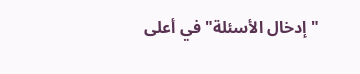"إدخال الأسئلة" في أعلى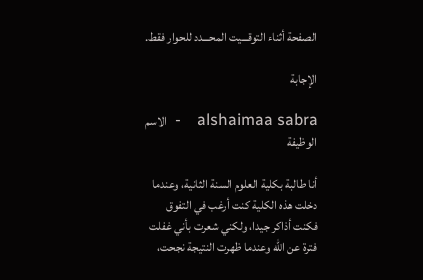الصفحة أثناء التوقـــيت المحـــدد للحوار فقط.

الإجابة

alshaimaa sabra    -  الاسم
الوظيفة

أنا طالبة بكلية العلوم السنة الثانية، وعندما دخلت هذه الكلية كنت أرغب في التفوق فكنت أذاكر جيدا، ولكني شعرت بأني غفلت فترة عن الله وعندما ظهرت النتيجة نجحت،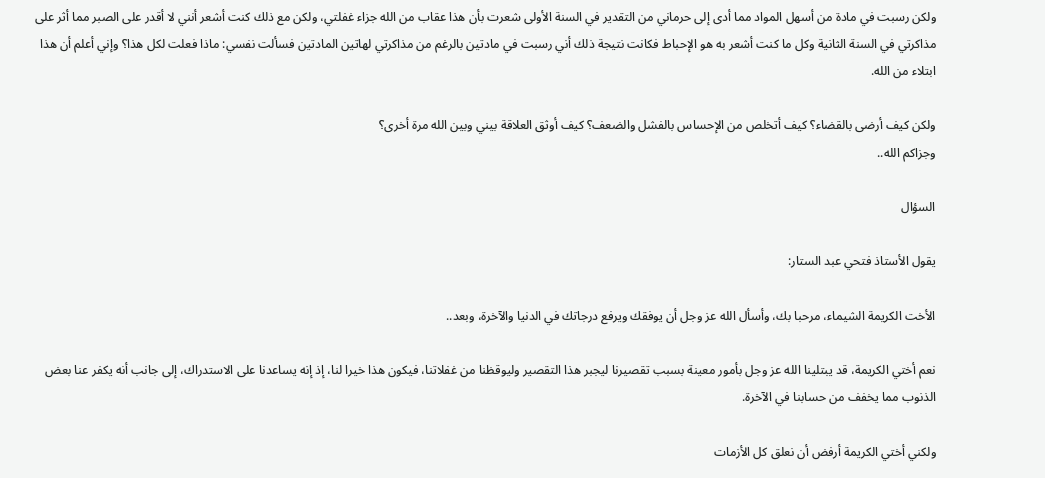ولكن رسبت في مادة من أسهل المواد مما أدى إلى حرماني من التقدير في السنة الأولى شعرت بأن هذا عقاب من الله جزاء غفلتي، ولكن مع ذلك كنت أشعر أنني لا أقدر على الصبر مما أثر على مذاكرتي في السنة الثانية وكل ما كنت أشعر به هو الإحباط فكانت نتيجة ذلك أني رسبت في مادتين بالرغم من مذاكرتي لهاتين المادتين فسألت نفسي: ماذا فعلت لكل هذا؟ وإني أعلم أن هذا ابتلاء من الله.

ولكن كيف أرضى بالقضاء؟ كيف أتخلص من الإحساس بالفشل والضعف؟ كيف أوثق العلاقة بيني وبين الله مرة أخرى؟
وجزاكم الله..

السؤال

يقول الأستاذ فتحي عبد الستار:

الأخت الكريمة الشيماء، مرحبا بك، وأسأل الله عز وجل أن يوفقك ويرفع درجاتك في الدنيا والآخرة، وبعد..

نعم أختي الكريمة، قد يبتلينا الله عز وجل بأمور معينة بسبب تقصيرنا ليجبر هذا التقصير وليوقظنا من غفلاتنا، فيكون هذا خيرا لنا، إذ إنه يساعدنا على الاستدراك، إلى جانب أنه يكفر عنا بعض الذنوب مما يخفف من حسابنا في الآخرة.

ولكني أختي الكريمة أرفض أن نعلق كل الأزمات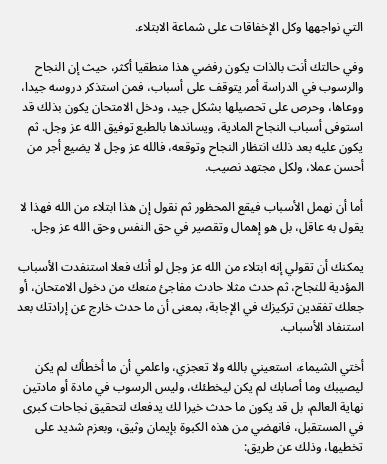التي نواجهها وكل الإخفاقات على شماعة الابتلاء.

وفي حالتك أنت بالذات يكون رفضي هذا منطقيا أكثر، حيث إن النجاح والرسوب في الدراسة أمر يتوقف على أسباب، فمن استذكر دروسه جيدا، ووعاها، وحرص على تحصيلها بشكل جيد، ودخل الامتحان يكون بذلك قد استوفى أسباب النجاح المادية، ويساندها بالطبع توفيق الله عز وجل. ثم يكون عليه بعد ذلك انتظار النجاح وتوقعه، فالله عز وجل لا يضيع أجر من أحسن عملا، ولكل مجتهد نصيب.

أما أن نهمل الأسباب فيقع المحظور ثم نقول إن هذا ابتلاء من الله فهذا لا يقول به عاقل، بل هو إهمال وتقصير في حق النفس وحق الله عز وجل.

يمكنك أن تقولي إنه ابتلاء من الله عز وجل لو أنك فعلا استنفدت الأسباب المؤدية للنجاح، ثم حدث مثلا حادث مفاجئ منعك من دخول الامتحان، أو جعلك تفقدين تركيزك في الإجابة، بمعنى أن ما حدث خارج عن إرادتك بعد استنفاد الأسباب.

أختي الشيماء، استعيني بالله ولا تعجزي، واعلمي أن ما أخطأك لم يكن ليصيبك وما أصابك لم يكن ليخطئك، وليس الرسوب في مادة أو مادتين نهاية العالم، بل قد يكون ما حدث خيرا لك يدفعك لتحقيق نجاحات كبرى في المستقبل، فانهضي من هذه الكبوة بإيمان وثيق، وبعزم شديد على تخطيها، وذلك عن طريق: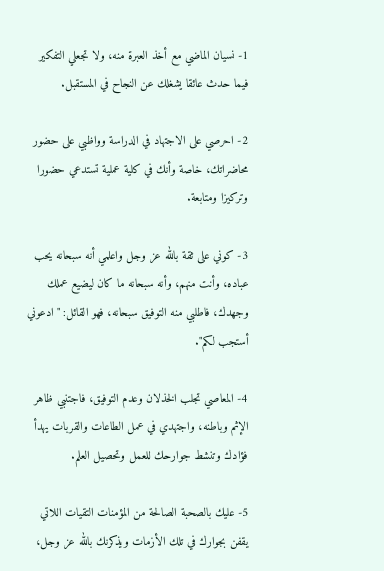1- نسيان الماضي مع أخذ العبرة منه، ولا تجعلي التفكير فيما حدث عائقا يشغلك عن النجاح في المستقبل.

2- احرصي على الاجتهاد في الدراسة وواظبي على حضور محاضراتك، خاصة وأنك في كلية عملية تستدعي حضورا وتركيزا ومتابعة.

3- كوني على ثقة بالله عز وجل واعلمي أنه سبحانه يحب عباده، وأنت منهم، وأنه سبحانه ما كان ليضيع عملك وجهدك، فاطلبي منه التوفيق سبحانه، فهو القائل: "ادعوني أستجب لكم".

4- المعاصي تجلب الخذلان وعدم التوفيق، فاجتنبي ظاهر الإثم وباطنه، واجتهدي في عمل الطاعات والقربات يهدأ فؤادك وتنشط جوارحك للعمل وتحصيل العلم.

5- عليك بالصحبة الصالحة من المؤمنات التقيات اللاتي يقفن بجوارك في تلك الأزمات ويذكرنك بالله عز وجل،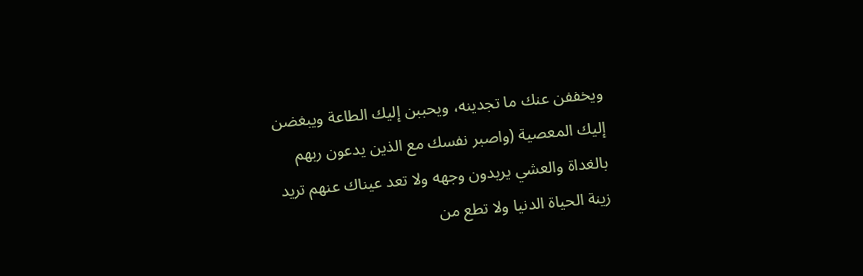ويخففن عنك ما تجدينه، ويحببن إليك الطاعة ويبغضن إليك المعصية (واصبر نفسك مع الذين يدعون ربهم بالغداة والعشي يريدون وجهه ولا تعد عيناك عنهم تريد زينة الحياة الدنيا ولا تطع من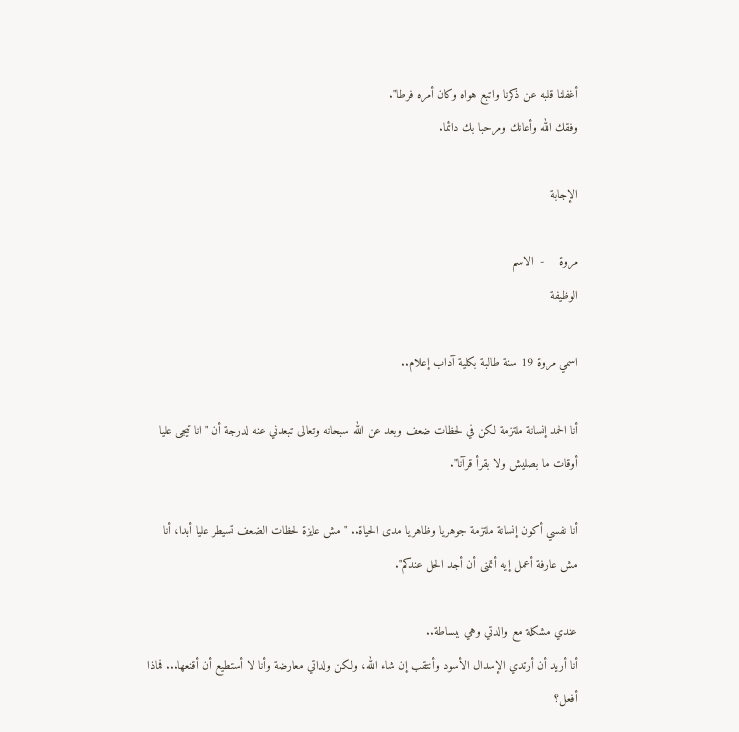أغفلنا قلبه عن ذكرنا واتبع هواه وكان أمره فرطا".
وفقك الله وأعانك ومرحبا بك دائما.

الإجابة

مروة    -  الاسم
الوظيفة

اسمي مروة 19 سنة طالبة بكلية آداب إعلام..

أنا الحمد إنسانة ملتزمة لكن في لحظات ضعف وبعد عن الله سبحانه وتعالى تبعدني عنه لدرجة أن "انا تيجى عليا أوقات ما بصليش ولا بقرأ قرآنا".

أنا نفسي أكون إنسانة ملتزمة جوهريا وظاهريا مدى الحياة.. "مش عايزة لحظات الضعف تسيطر عليا أبدا، أنا مش عارفة أعمل إيه أتمنى أن أجد الحل عندكم".

عندي مشكلة مع والدتي وهي ببساطة..
أنا أريد أن أرتدي الإسدال الأسود وأنتقب إن شاء الله، ولكن ولداتي معارضة وأنا لا أستطيع أن أقنعها... فماذا أفعل؟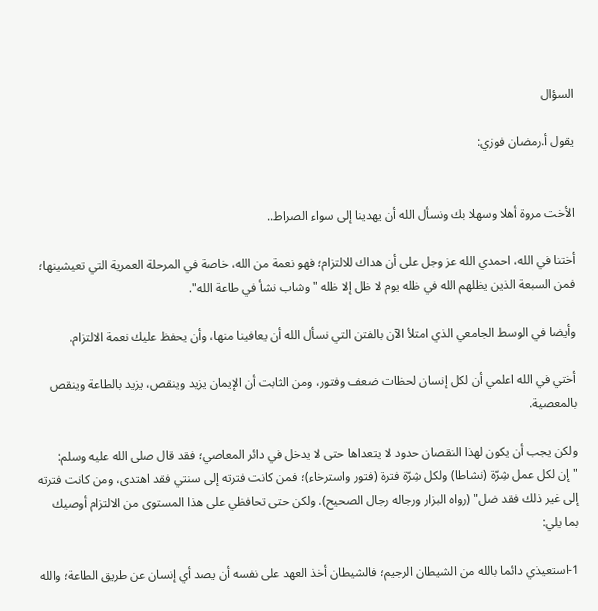السؤال

يقول أ.رمضان فوزي:


الأخت مروة أهلا وسهلا بك ونسأل الله أن يهدينا إلى سواء الصراط..

أختنا في الله، احمدي الله عز وجل على أن هداك للالتزام؛ فهو نعمة من الله، خاصة في المرحلة العمرية التي تعيشينها؛ فمن السبعة الذين يظلهم الله في ظله يوم لا ظل إلا ظله "وشاب نشأ في طاعة الله".

وأيضا في الوسط الجامعي الذي امتلأ الآن بالفتن التي نسأل الله أن يعافينا منها، وأن يحفظ عليك نعمة الالتزام.

أختي في الله اعلمي أن لكل إنسان لحظات ضعف وفتور، ومن الثابت أن الإيمان يزيد وينقص، يزيد بالطاعة وينقص بالمعصية.

ولكن يجب أن يكون لهذا النقصان حدود لا يتعداها حتى لا يدخل في دائر المعاصي؛ فقد قال صلى الله عليه وسلم: "إن لكل عمل شِرّة (نشاطا) ولكل شِرّة فترة (فتور واسترخاء)؛ فمن كانت فترته إلى سنتي فقد اهتدى، ومن كانت فترته إلى غير ذلك فقد ضل" (رواه البزار ورجاله رجال الصحيح). ولكن حتى تحافظي على هذا المستوى من الالتزام أوصيك بما يلي:

1-استعيذي دائما بالله من الشيطان الرجيم؛ فالشيطان أخذ العهد على نفسه أن يصد أي إنسان عن طريق الطاعة؛ والله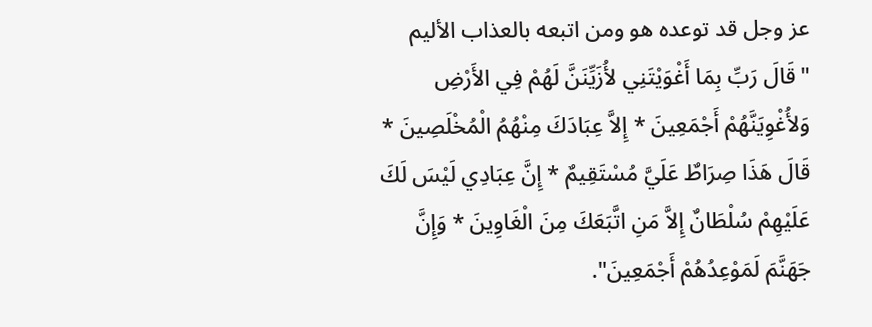عز وجل قد توعده هو ومن اتبعه بالعذاب الأليم "قَالَ رَبِّ بِمَا أَغْوَيْتَنِي لأُزَيِّنَنَّ لَهُمْ فِي الأَرْضِ وَلأُغْوِيَنَّهُمْ أَجْمَعِينَ * إِلاَّ عِبَادَكَ مِنْهُمُ الْمُخْلَصِينَ * قَالَ هَذَا صِرَاطٌ عَلَيَّ مُسْتَقِيمٌ * إِنَّ عِبَادِي لَيْسَ لَكَ عَلَيْهِمْ سُلْطَانٌ إِلاَّ مَنِ اتَّبَعَكَ مِنَ الْغَاوِينَ * وَإِنَّ جَهَنَّمَ لَمَوْعِدُهُمْ أَجْمَعِينَ".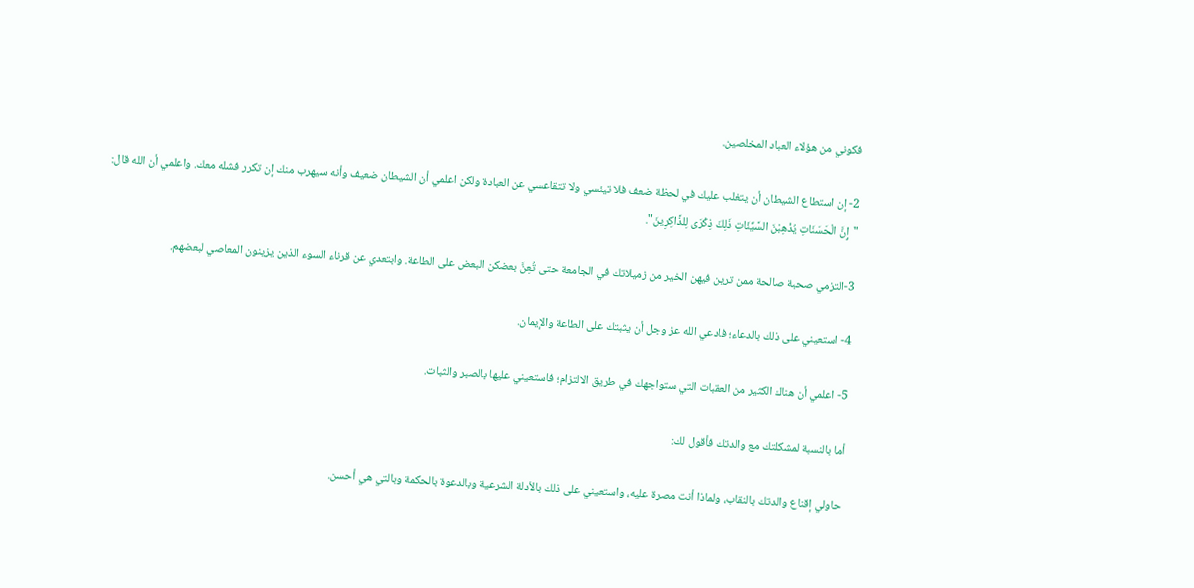فكوني من هؤلاء العباد المخلصين.

2- إن استطاع الشيطان أن يتغلب عليك في لحظة ضعف فلا تيئسي ولا تتقاعسي عن العبادة ولكن اعلمي أن الشيطان ضعيف وأنه سيهرب منك إن تكرر فشله معك. واعلمي أن الله قال: "إِنَّ الْحَسَنَاتِ يُذْهِبْنَ السَّيِّئَاتِ ذَلِكَ ذِكْرَى لِلذَّاكِرِينَ".

3-التزمي صحبة صالحة ممن ترين فيهن الخير من زميلاتك في الجامعة حتى تُعِنَّ بعضكن البعض على الطاعة. وابتعدي عن قرناء السوء الذين يزينون المعاصي لبعضهم.

4- استعيني على ذلك بالدعاء؛ فادعي الله عز وجل أن يثبتك على الطاعة والإيمان.

5- اعلمي أن هناك الكثير من العقبات التي ستواجهك في طريق الالتزام؛ فاستعيني عليها بالصبر والثبات.

أما بالنسبة لمشكلتك مع والدتك فأقول لك:

حاولي إقناع والدتك بالنقاب، ولماذا أنت مصرة عليه، واستعيني على ذلك بالأدلة الشرعية وبالدعوة بالحكمة وبالتي هي أحسن.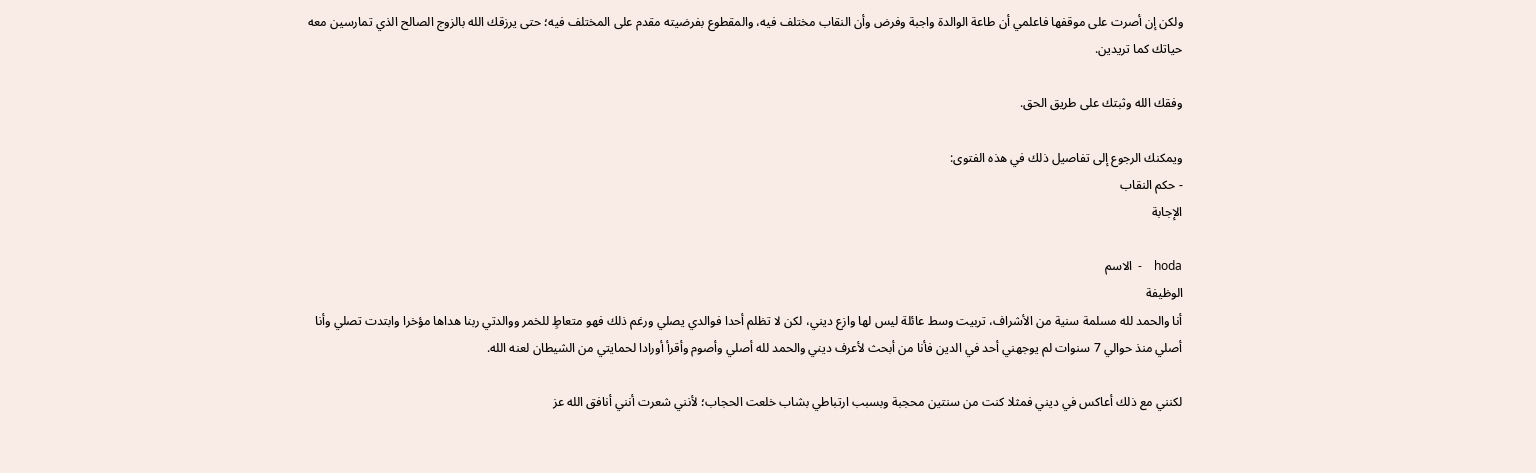ولكن إن أصرت على موقفها فاعلمي أن طاعة الوالدة واجبة وفرض وأن النقاب مختلف فيه، والمقطوع بفرضيته مقدم على المختلف فيه؛ حتى يرزقك الله بالزوج الصالح الذي تمارسين معه حياتك كما تريدين.

وفقك الله وثبتك على طريق الحق.

ويمكنك الرجوع إلى تفاصيل ذلك في هذه الفتوى:
- حكم النقاب
الإجابة

hoda    -  الاسم
الوظيفة
أنا والحمد لله مسلمة سنية من الأشراف، تربيت وسط عائلة ليس لها وازع ديني، لكن لا تظلم أحدا فوالدي يصلي ورغم ذلك فهو متعاطٍ للخمر ووالدتي ربنا هداها مؤخرا وابتدت تصلي وأنا أصلي منذ حوالي 7 سنوات لم يوجهني أحد في الدين فأنا من أبحث لأعرف ديني والحمد لله أصلي وأصوم وأقرأ أورادا لحمايتي من الشيطان لعنه الله.

لكنني مع ذلك أعاكس في ديني فمثلا كنت من سنتين محجبة وبسبب ارتباطي بشاب خلعت الحجاب؛ لأنني شعرت أنني أنافق الله عز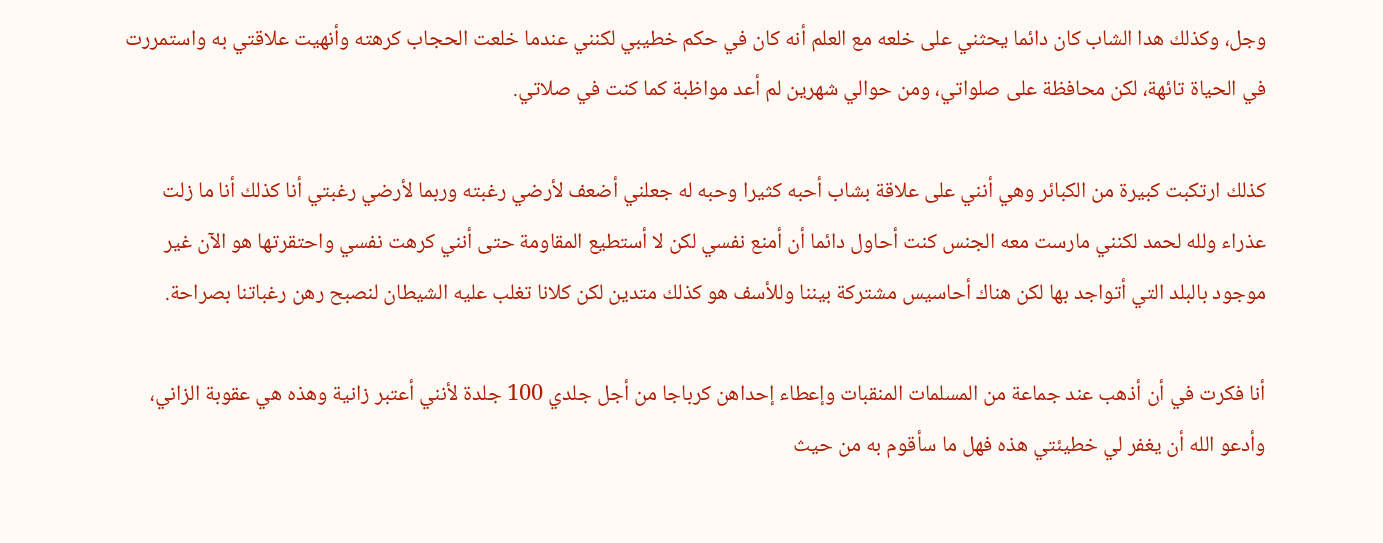وجل، وكذلك هدا الشاب كان دائما يحثني على خلعه مع العلم أنه كان في حكم خطيبي لكنني عندما خلعت الحجاب كرهته وأنهيت علاقتي به واستمررت في الحياة تائهة، لكن محافظة على صلواتي، ومن حوالي شهرين لم أعد مواظبة كما كنت في صلاتي.

كذلك ارتكبت كبيرة من الكبائر وهي أنني على علاقة بشاب أحبه كثيرا وحبه له جعلني أضعف لأرضي رغبته وربما لأرضي رغبتي أنا كذلك أنا ما زلت عذراء ولله لحمد لكنني مارست معه الجنس كنت أحاول دائما أن أمنع نفسي لكن لا أستطيع المقاومة حتى أنني كرهت نفسي واحتقرتها هو الآن غير موجود بالبلد التي أتواجد بها لكن هناك أحاسيس مشتركة بيننا وللأسف هو كذلك متدين لكن كلانا تغلب عليه الشيطان لنصبح رهن رغباتنا بصراحة.

أنا فكرت في أن أذهب عند جماعة من المسلمات المنقبات وإعطاء إحداهن كرباجا من أجل جلدي 100 جلدة لأنني أعتبر زانية وهذه هي عقوبة الزاني، وأدعو الله أن يغفر لي خطيئتي هذه فهل ما سأقوم به من حيث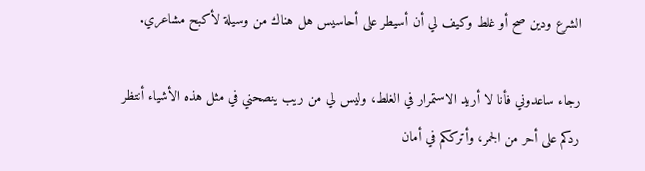الشرع ودين صح أو غلط وكيف لي أن أسيطر على أحاسيس هل هناك من وسيلة لأكبح مشاعري.

رجاء ساعدوني فأنا لا أريد الاستمرار في الغلط، وليس لي من ريب ينصحني في مثل هذه الأشياء أنتظر ردكم على أحر من الجمر، وأترككم في أمان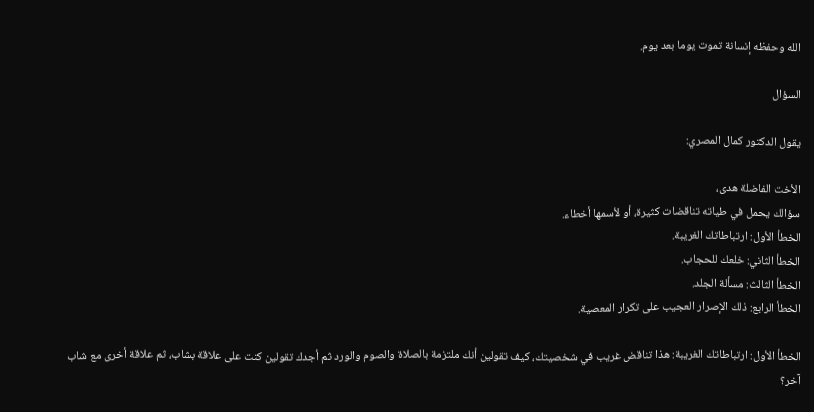الله وحفظه إنسانة تموت يوما بعد يوم.

السؤال

يقول الدكتور كمال المصري:

الأخت الفاضلة هدى،
سؤالك يحمل في طياته تناقضات كثيرة، أو لأسمها أخطاء.
الخطأ الأول: ارتباطاتك الغريبة.
الخطأ الثاني: خلعك للحجاب.
الخطأ الثالث: مسألة الجلد.
الخطأ الرابع: ذلك الإصرار العجيب على تكرار المعصية.

الخطأ الأول: ارتباطاتك الغريبة: هذا تناقض غريب في شخصيتك، كيف تقولين أنك ملتزمة بالصلاة والصوم والورد ثم أجدك تقولين كنت على علاقة بشاب، ثم علاقة أخرى مع شاب آخر؟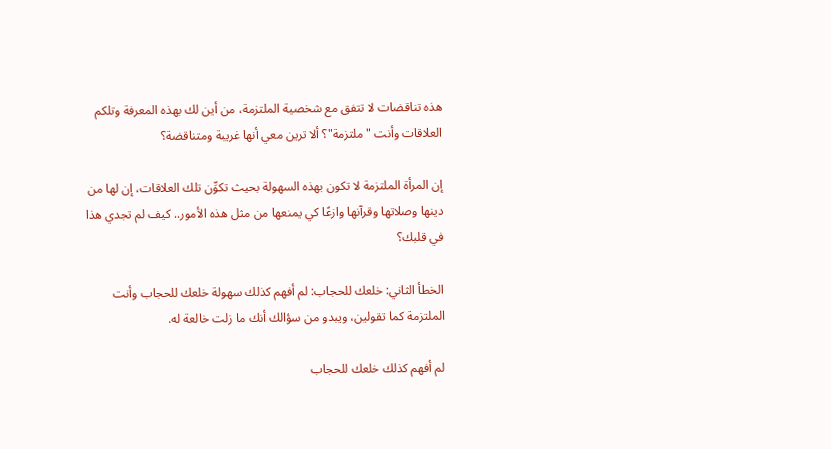هذه تناقضات لا تتفق مع شخصية الملتزمة، من أين لك بهذه المعرفة وتلكم العلاقات وأنت "ملتزمة"؟ ألا ترين معي أنها غريبة ومتناقضة؟

إن المرأة الملتزمة لا تكون بهذه السهولة بحيث تكوِّن تلك العلاقات، إن لها من دينها وصلاتها وقرآنها وازعًا كي يمنعها من مثل هذه الأمور.. كيف لم تجدي هذا في قلبك؟

الخطأ الثاني: خلعك للحجاب: لم أفهم كذلك سهولة خلعك للحجاب وأنت الملتزمة كما تقولين، ويبدو من سؤالك أنك ما زلت خالعة له.

لم أفهم كذلك خلعك للحجاب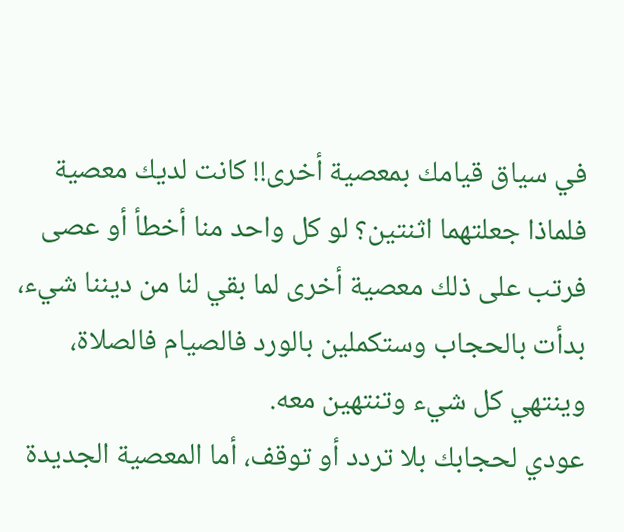في سياق قيامك بمعصية أخرى!! كانت لديك معصية فلماذا جعلتهما اثنتين؟ لو كل واحد منا أخطأ أو عصى فرتب على ذلك معصية أخرى لما بقي لنا من ديننا شيء، بدأت بالحجاب وستكملين بالورد فالصيام فالصلاة، وينتهي كل شيء وتنتهين معه.
عودي لحجابك بلا تردد أو توقف، أما المعصية الجديدة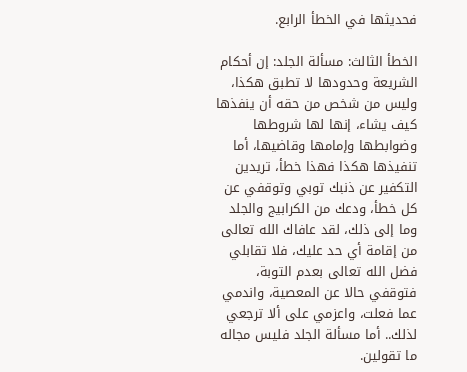فحديثها في الخطأ الرابع.

الخطأ الثالث: مسألة الجلد: إن أحكام الشريعة وحدودها لا تطبق هكذا، وليس من شخص من حقه أن ينفذها كيف يشاء، إنها لها شروطها وضوابطها وإمامها وقاضيها، أما تنفيذها هكذا فهذا خطأ، تريدين التكفير عن ذنبك توبي وتوقفي عن كل خطأ، ودعك من الكرابيج والجلد وما إلى ذلك، لقد عافاك الله تعالى من إقامة أي حد عليك، فلا تقابلي فضل الله تعالى بعدم التوبة، فتوقفي حالا عن المعصية، واندمي عما فعلت، واعزمي على ألا ترجعي لذلك.. أما مسألة الجلد فليس مجاله ما تقولين.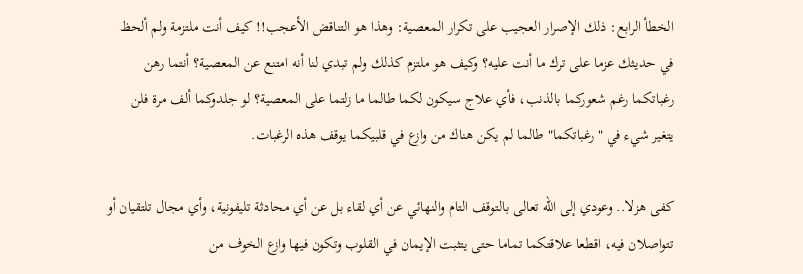الخطأ الرابع: ذلك الإصرار العجيب على تكرار المعصية: وهذا هو التناقض الأعجب!! كيف أنت ملتزمة ولم ألحظ في حديثك عزما على ترك ما أنت عليه؟ وكيف هو ملتزم كذلك ولم تبدي لنا أنه امتنع عن المعصية؟ أنتما رهن رغباتكما رغم شعوركما بالذنب، فأي علاج سيكون لكما طالما ما زلتما على المعصية؟ لو جلدوكما ألف مرة فلن يتغير شيء في "رغباتكما" طالما لم يكن هناك من وازع في قلبيكما يوقف هذه الرغبات.

كفى هزلا.. وعودي إلى الله تعالى بالتوقف التام والنهائي عن أي لقاء بل عن أي محادثة تليفونية، وأي مجال تلتقيان أو تتواصلان فيه، اقطعا علاقتكما تماما حتى يتثبت الإيمان في القلوب وتكون فيها وازع الخوف من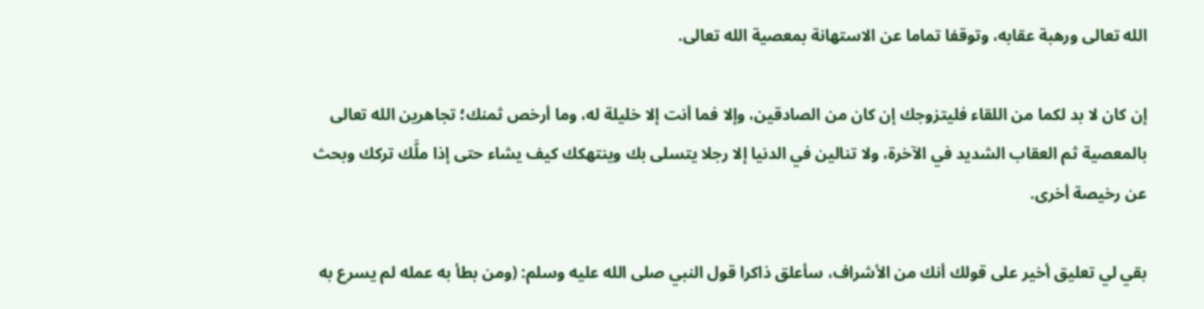الله تعالى ورهبة عقابه، وتوقفا تماما عن الاستهانة بمعصية الله تعالى.

إن كان لا بد لكما من اللقاء فليتزوجك إن كان من الصادقين، وإلا فما أنت إلا خليلة له، وما أرخص ثمنك؛ تجاهرين الله تعالى بالمعصية ثم العقاب الشديد في الآخرة، ولا تنالين في الدنيا إلا رجلا يتسلى بك وينتهكك كيف يشاء حتى إذا ملَّك تركك وبحث عن رخيصة أخرى.

بقي لي تعليق أخير على قولك أنك من الأشراف، سأعلق ذاكرا قول النبي صلى الله عليه وسلم: (ومن بطأ به عمله لم يسرع به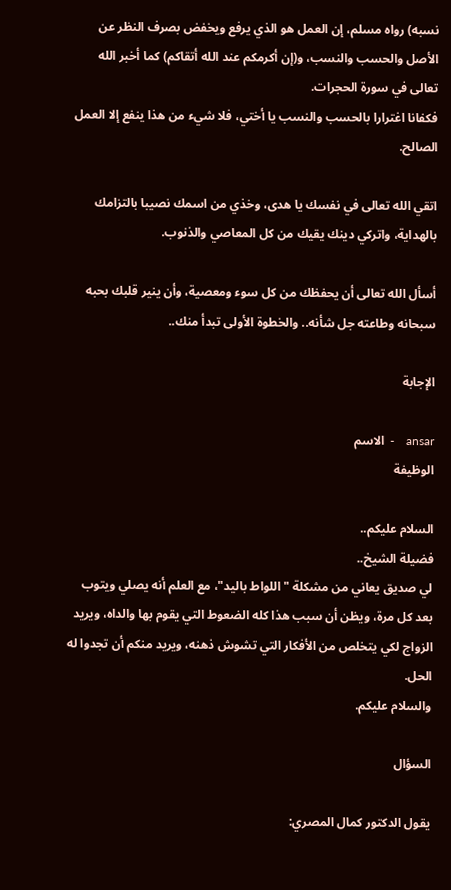نسبه) رواه مسلم، إن العمل هو الذي يرفع ويخفض بصرف النظر عن الأصل والحسب والنسب، و(إن أكرمكم عند الله أتقاكم) كما أخبر الله تعالى في سورة الحجرات.
فكفانا اغترارا بالحسب والنسب يا أختي، فلا شيء من هذا ينفع إلا العمل الصالح.

اتقي الله تعالى في نفسك يا هدى، وخذي من اسمك نصيبا بالتزامك بالهداية، واتركي دينك يقيك من كل المعاصي والذنوب.

أسأل الله تعالى أن يحفظك من كل سوء ومعصية، وأن ينير قلبك بحبه سبحانه وطاعته جل شأنه.. والخطوة الأولى تبدأ منك..

الإجابة

ansar    -  الاسم
الوظيفة

السلام عليكم..
فضيلة الشيخ..
لي صديق يعاني من مشكلة "اللواط باليد"، مع العلم أنه يصلي ويتوب بعد كل مرة، ويظن أن سبب هذا كله الضعوط التي يقوم بها والداه، ويريد الزواج لكي يتخلص من الأفكار التي تشوش ذهنه، ويريد منكم أن تجدوا له الحل.
والسلام عليكم.

السؤال

يقول الدكتور كمال المصري: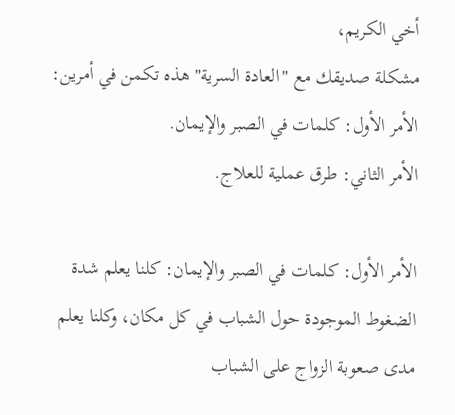أخي الكريم،
مشكلة صديقك مع "العادة السرية" هذه تكمن في أمرين:
الأمر الأول: كلمات في الصبر والإيمان.
الأمر الثاني: طرق عملية للعلاج.

الأمر الأول: كلمات في الصبر والإيمان: كلنا يعلم شدة الضغوط الموجودة حول الشباب في كل مكان، وكلنا يعلم مدى صعوبة الزواج على الشباب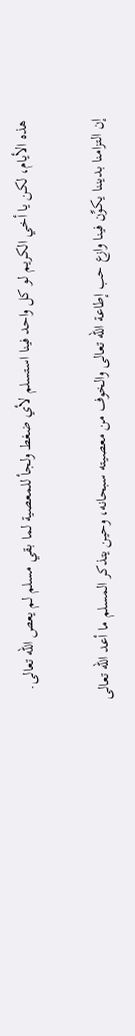هذه الأيام، لكن يا أخي الكريم لو كل واحد فينا استسلم لأي ضغط ولجأ للمعصية لما بقي مسلم لم يعص الله تعالى.

إن التزامنا بديننا يكوِّن فينا وازع حب إطاعة الله تعالى والخوف من معصيته سبحانه، وحين يتذكر المسلم ما أعد الله تعالى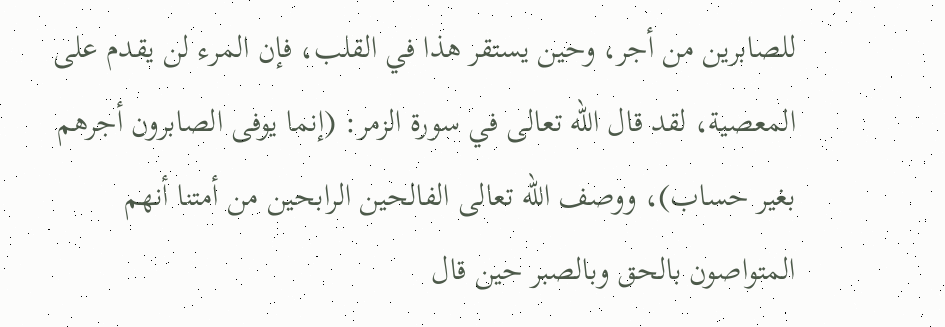للصابرين من أجر، وحين يستقر هذا في القلب، فإن المرء لن يقدم على المعصية، لقد قال الله تعالى في سورة الزمر: (إنما يوفى الصابرون أجرهم بغير حساب)، ووصف الله تعالى الفالحين الرابحين من أمتنا أنهم المتواصون بالحق وبالصبر حين قال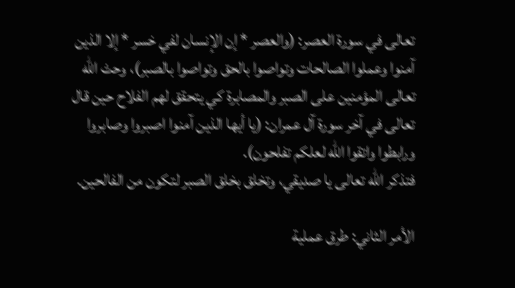تعالى في سورة العصر: (والعصر * إن الإنسان لفي خسر * إلا الذين آمنوا وعملوا الصالحات وتواصوا بالحق وتواصوا بالصبر)، وحث الله تعالى المؤمنين على الصبر والمصابرة كي يتحقق لهم الفلاح حين قال تعالى في آخر سورة آل عمران: (يا أيها الذين آمنوا اصبروا وصابروا ورابطوا واتقوا الله لعلكم تفلحون).
فتذكر الله تعالى يا صديقي، وتخلق بخلق الصبر لتكون من الفالحين.

الأمر الثاني: طرق عملية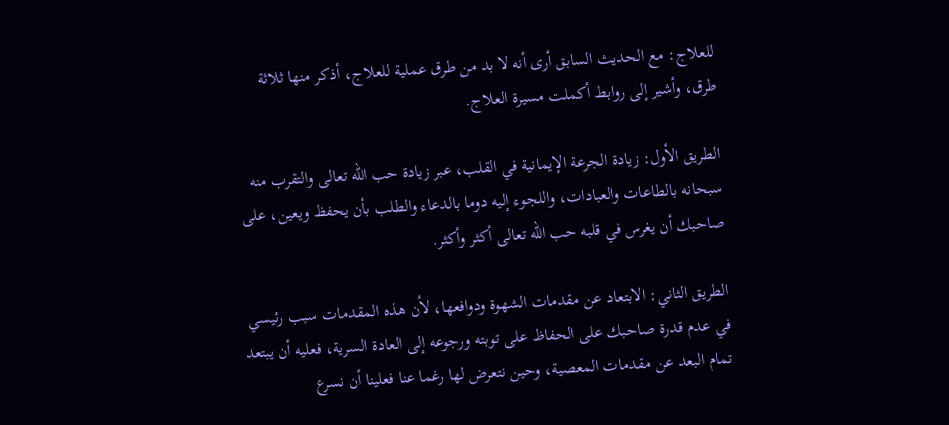للعلاج: مع الحديث السابق أرى أنه لا بد من طرق عملية للعلاج، أذكر منها ثلاثة طرق، وأشير إلى روابط أكملت مسيرة العلاج.

الطريق الأول: زيادة الجرعة الإيمانية في القلب، عبر زيادة حب الله تعالى والتقرب منه سبحانه بالطاعات والعبادات، واللجوء إليه دوما بالدعاء والطلب بأن يحفظ ويعين، على صاحبك أن يغرس في قلبه حب الله تعالى أكثر وأكثر.

الطريق الثاني: الابتعاد عن مقدمات الشهوة ودوافعها، لأن هذه المقدمات سبب رئيسي في عدم قدرة صاحبك على الحفاظ على توبته ورجوعه إلى العادة السرية، فعليه أن يبتعد تمام البعد عن مقدمات المعصية، وحين نتعرض لها رغما عنا فعلينا أن نسرع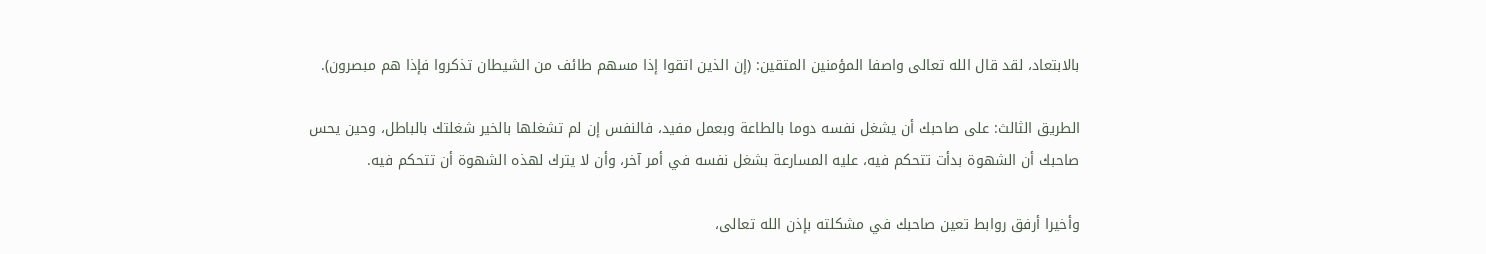بالابتعاد، لقد قال الله تعالى واصفا المؤمنين المتقين: (إن الذين اتقوا إذا مسهم طائف من الشيطان تذكروا فإذا هم مبصرون).

الطريق الثالث: على صاحبك أن يشغل نفسه دوما بالطاعة وبعمل مفيد، فالنفس إن لم تشغلها بالخير شغلتك بالباطل، وحين يحس صاحبك أن الشهوة بدأت تتحكم فيه، عليه المسارعة بشغل نفسه في أمر آخر، وأن لا يترك لهذه الشهوة أن تتحكم فيه.

وأخيرا أرفق روابط تعين صاحبك في مشكلته بإذن الله تعالى،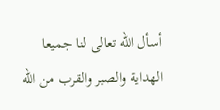أسأل الله تعالى لنا جميعا الهداية والصبر والقرب من الله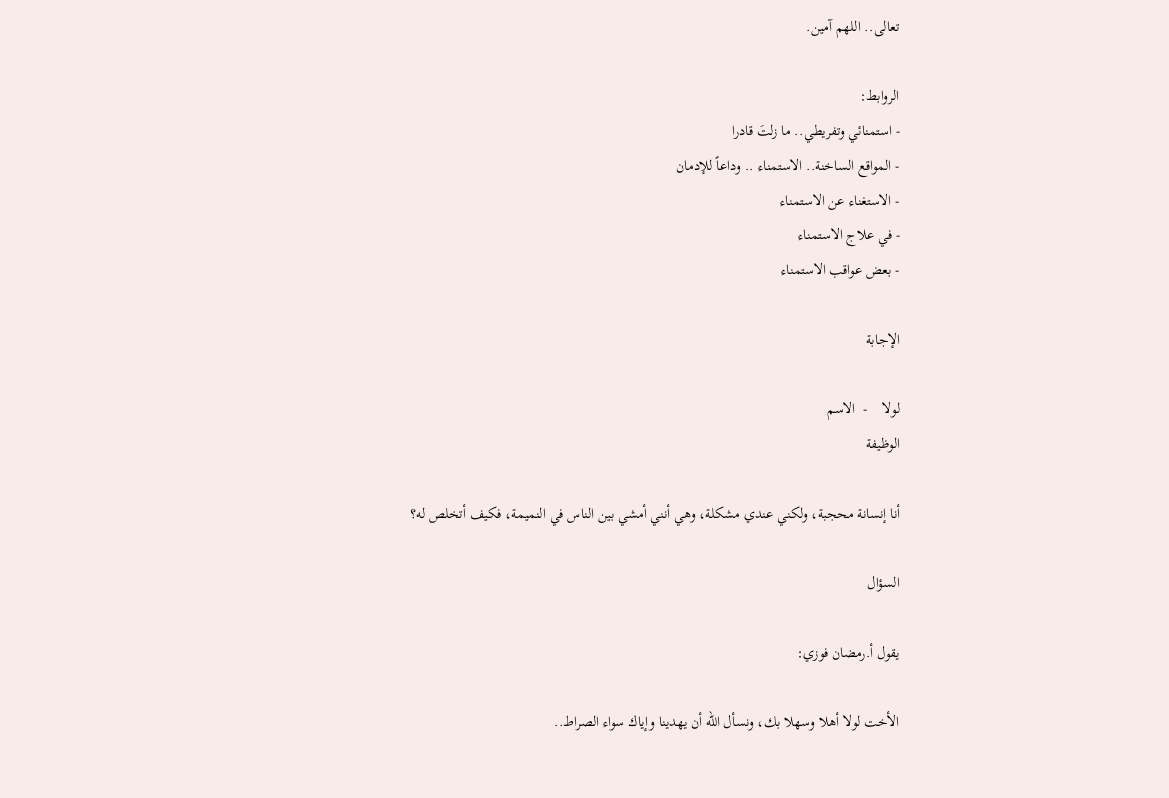تعالى.. اللهم آمين.

الروابط:
- استمنائي وتفريطي.. ما زلتَ قادرا
- المواقع الساخنة.. الاستمناء .. وداعاً للإدمان
- الاستغناء عن الاستمناء
- في علاج الاستمناء
- بعض عواقب الاستمناء

الإجابة

لولا    -  الاسم
الوظيفة

أنا إنسانة محجبة، ولكني عندي مشكلة، وهي أنني أمشي بين الناس في النميمة، فكيف أتخلص له؟

السؤال

يقول أ.رمضان فوزي:

الأخت لولا أهلا وسهلا بك، ونسأل الله أن يهدينا وإياك سواء الصراط..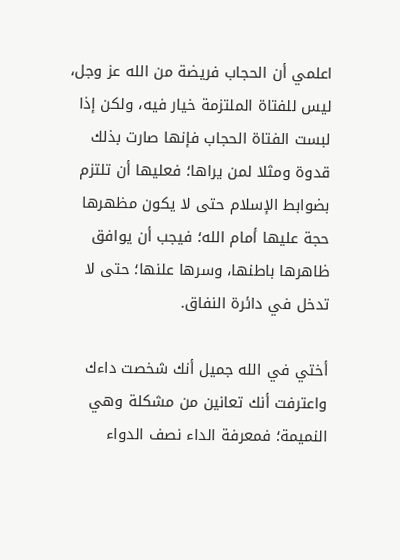اعلمي أن الحجاب فريضة من الله عز وجل، ليس للفتاة الملتزمة خيار فيه، ولكن إذا لبست الفتاة الحجاب فإنها صارت بذلك قدوة ومثلا لمن يراها؛ فعليها أن تلتزم بضوابط الإسلام حتى لا يكون مظهرها حجة عليها أمام الله؛ فيجب أن يوافق ظاهرها باطنها، وسرها علنها؛ حتى لا تدخل في دائرة النفاق.

أختي في الله جميل أنك شخصت داءك واعترفت أنك تعانين من مشكلة وهي النميمة؛ فمعرفة الداء نصف الدواء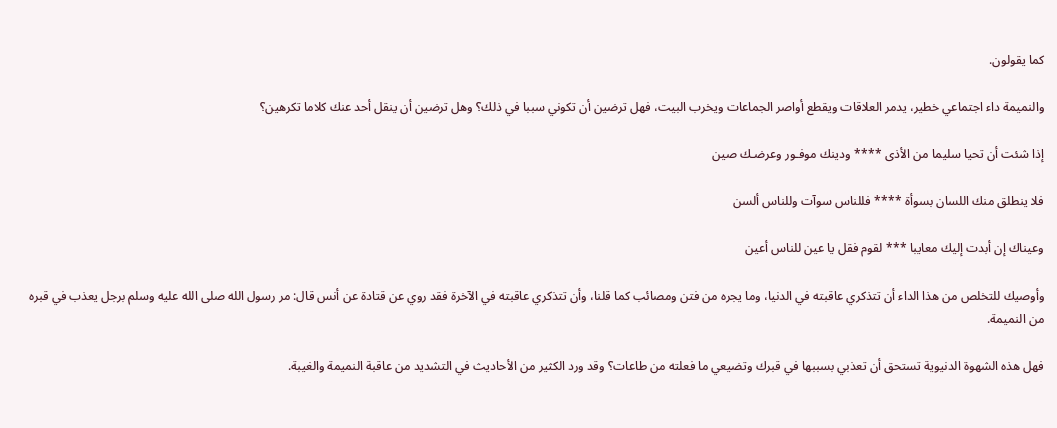كما يقولون.

والنميمة داء اجتماعي خطير، يدمر العلاقات ويقطع أواصر الجماعات ويخرب البيت، فهل ترضين أن تكوني سببا في ذلك؟ وهل ترضين أن ينقل أحد عنك كلاما تكرهين؟

إذا شئت أن تحيا سليما من الأذى **** ودينك موفـور وعرضـك صين

فلا ينطلق منك اللسان بسوأة **** فللناس سوآت وللناس ألسن

وعيناك إن أبدت إليك معايبا *** لقوم فقل يا عين للناس أعين

وأوصيك للتخلص من هذا الداء أن تتذكري عاقبته في الدنيا، وما يجره من فتن ومصائب كما قلنا، وأن تتذكري عاقبته في الآخرة فقد روي عن قتادة عن أنس قال: مر رسول الله صلى الله عليه وسلم برجل يعذب في قبره من النميمة.

فهل هذه الشهوة الدنيوية تستحق أن تعذبي بسببها في قبرك وتضيعي ما فعلته من طاعات؟ وقد ورد الكثير من الأحاديث في التشديد من عاقبة النميمة والغيبة.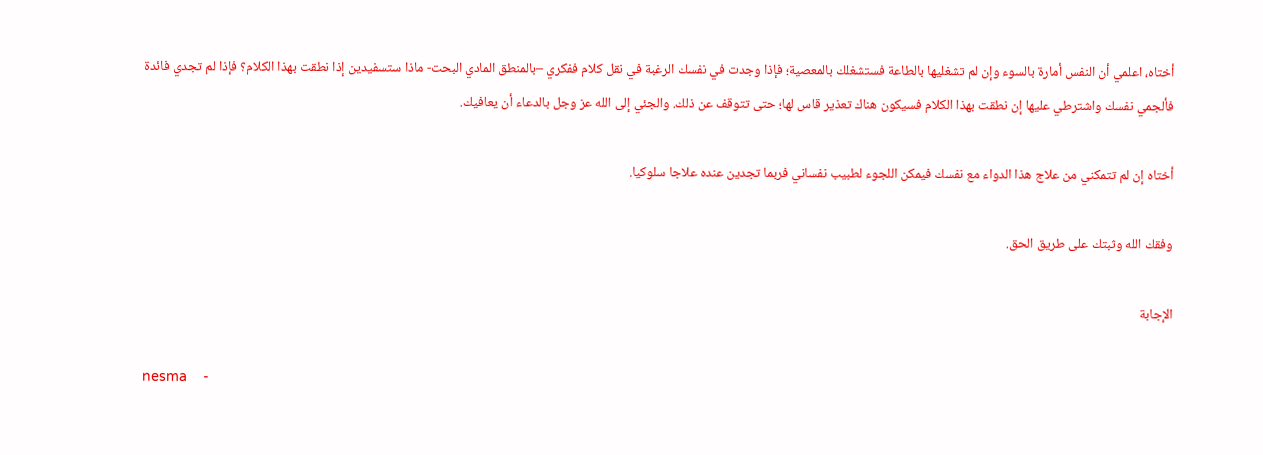أختاه، اعلمي أن النفس أمارة بالسوء وإن لم تشغليها بالطاعة فستشغلك بالمعصية؛ فإذا وجدت في نفسك الرغبة في نقل كلام ففكري –بالمنطق المادي البحت- ماذا ستسفيدين إذا نطقت بهذا الكلام؟ فإذا لم تجدي فائدة فألجمي نفسك واشترطي عليها إن نطقت بهذا الكلام فسيكون هناك تعذير قاس لها؛ حتى تتوقف عن ذلك. والجئي إلى الله عز وجل بالدعاء أن يعافيك.

أختاه إن لم تتمكني من علاج هذا الدواء مع نفسك فيمكن اللجوء لطبيب نفساني فربما تجدين عنده علاجا سلوكيا.

وفقك الله وثبتك على طريق الحق.

الإجابة

nesma    -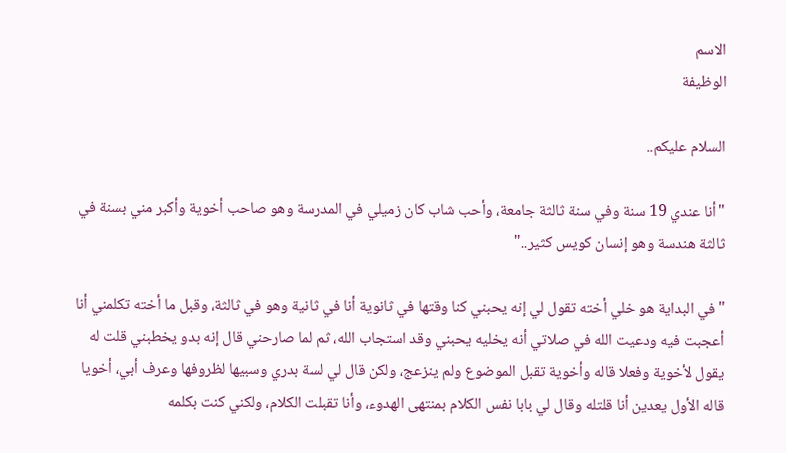الاسم
الوظيفة

السلام عليكم..

"أنا عندي 19 سنة وفي سنة ثالثة جامعة، وأحب شاب كان زميلي في المدرسة وهو صاحب أخوية وأكبر مني بسنة في ثالثة هندسة وهو إنسان كويس كثير.."

"في البداية هو خلي أخته تقول لي إنه يحبني كنا وقتها في ثانوية أنا في ثانية وهو في ثالثة، وقبل ما أخته تكلمني أنا أعجبت فيه ودعيت الله في صلاتي أنه يخليه يحبني وقد استجاب الله، ثم لما صارحني قال إنه بدو يخطبني قلت له يقول لأخوية وفعلا قاله وأخوية تقبل الموضوع ولم ينزعج، ولكن قال لي لسة بدري وسبيها لظروفها وعرف أبي، أخويا قاله الأول يعدين أنا قلتله وقال لي بابا نفس الكلام بمنتهى الهدوء، وأنا تقبلت الكلام، ولكني كنت بكلمه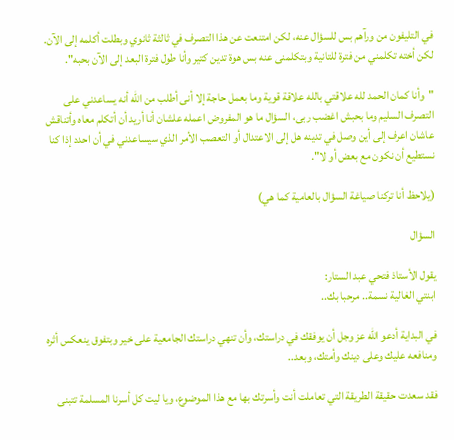في التليفون من ورآهم بس للسؤال عنه، لكن امتنعت عن هذا التصرف في ثالثة ثانوي وبطلت أكلمه إلى الآن. لكن أخته تكلمني من فترة للتانية وبتكلمنى عنه بس هوة تدين كتير وأنا طول فترة البعد إلى الآن بحبه".

"وأنا كمان الحمد لله علاقتي بالله علاقة قوية وما بعمل حاجة إلا أنى أطلب من الله أنه يساعدني على التصرف السليم وما بحبش اغضب ربى، السؤال ما هو المفروض اعمله علشان أنا أريد أن أتكلم معاه وأتناقش عاشان اعرف إلى أين وصل في تدينه هل إلى الاعتدال أو التعصب الأمر الذي سيساعدني في أن احدد إذا كنا نستطيع أن نكون مع بعض أو لا".

(يلاحظ أنا تركنا صياغة السؤال بالعامية كما هي)

السؤال

يقول الأستاذ فتحي عبد الستار:
ابنتي الغالية نسمة.. مرحبا بك..

في البداية أدعو الله عز وجل أن يوفقك في دراستك، وأن تنهي دراستك الجامعية على خير وبتفوق ينعكس أثره ومنافعه عليك وعلى دينك وأمتك، وبعد..

فقد سعدت حقيقة الطريقة التي تعاملت أنت وأسرتك بها مع هذا الموضوع، ويا ليت كل أسرنا المسلمة تتبنى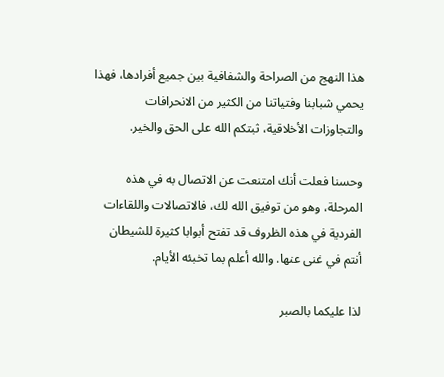هذا النهج من الصراحة والشفافية بين جميع أفرادها، فهذا يحمي شبابنا وفتياتنا من الكثير من الانحرافات والتجاوزات الأخلاقية، ثبتكم الله على الحق والخير.

وحسنا فعلت أنك امتنعت عن الاتصال به في هذه المرحلة، وهو من توفيق الله لك، فالاتصالات واللقاءات الفردية في هذه الظروف قد تفتح أبوابا كثيرة للشيطان أنتم في غنى عنها. والله أعلم بما تخبئه الأيام.

لذا عليكما بالصبر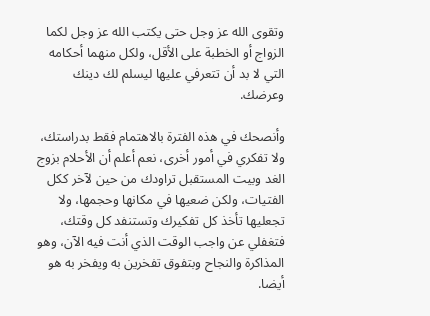وتقوى الله عز وجل حتى يكتب الله عز وجل لكما الزواج أو الخطبة على الأقل، ولكل منهما أحكامه التي لا بد أن تتعرفي عليها ليسلم لك دينك وعرضك.

وأنصحك في هذه الفترة بالاهتمام فقط بدراستك، ولا تفكري في أمور أخرى، نعم أعلم أن الأحلام بزوج الغد وبيت المستقبل تراودك من حين لآخر ككل الفتيات، ولكن ضعيها في مكانها وحجمها، ولا تجعليها تأخذ كل تفكيرك وتستنفد كل وقتك، فتغفلي عن واجب الوقت الذي أنت فيه الآن، وهو المذاكرة والنجاح وبتفوق تفخرين به ويفخر به هو أيضا.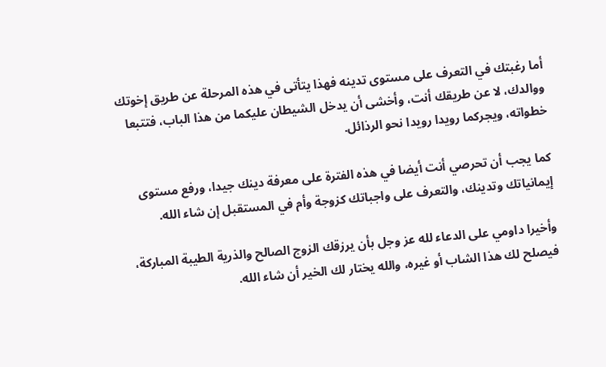أما رغبتك في التعرف على مستوى تدينه فهذا يتأتى في هذه المرحلة عن طريق إخوتك ووالدك، لا عن طريقك أنت، وأخشى أن يدخل الشيطان عليكما من هذا الباب، فتتبعا خطواته، ويجركما رويدا رويدا نحو الرذائل.

كما يجب أن تحرصي أنت أيضا في هذه الفترة على معرفة دينك جيدا، ورفع مستوى إيمانياتك وتدينك، والتعرف على واجباتك كزوجة وأم في المستقبل إن شاء الله.

وأخيرا داومي على الدعاء لله عز وجل بأن يرزقك الزوج الصالح والذرية الطيبة المباركة، فيصلح لك هذا الشاب أو غيره، والله يختار لك الخير أن شاء الله.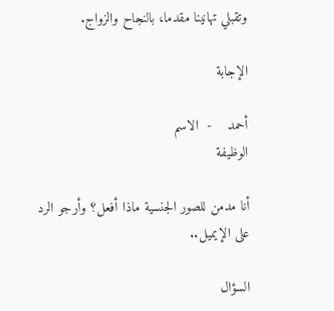وتقبلي تهانينا مقدما، بالنجاح والزواج.

الإجابة

أحمد    -  الاسم
الوظيفة

أنا مدمن للصور الجنسية ماذا أفعل؟ وأرجو الرد على الإيميل..

السؤال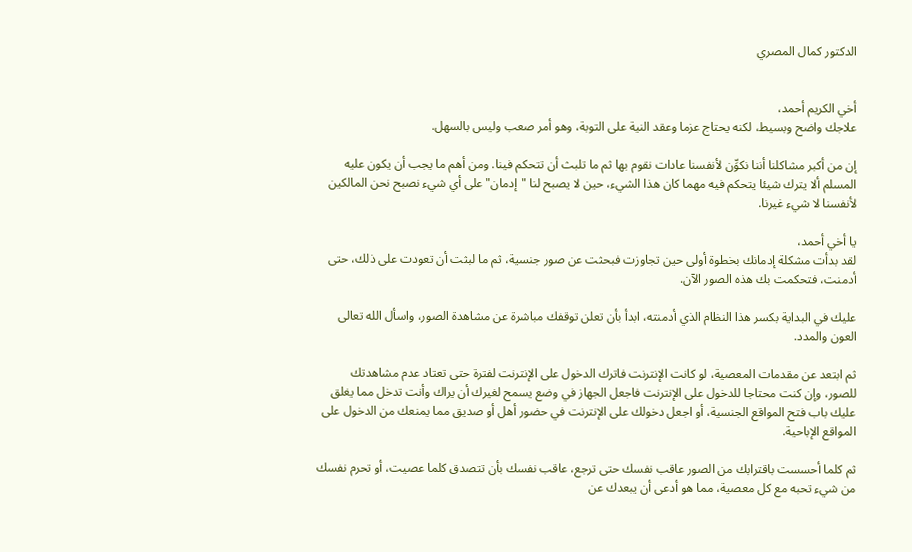الدكتور كمال المصري


أخي الكريم أحمد،
علاجك واضح وبسيط، لكنه يحتاج عزما وعقد النية على التوبة، وهو أمر صعب وليس بالسهل.

إن من أكبر مشاكلنا أننا نكوِّن لأنفسنا عادات نقوم بها ثم ما تلبث أن تتحكم فينا. ومن أهم ما يجب أن يكون عليه المسلم ألا يترك شيئا يتحكم فيه مهما كان هذا الشيء، حين لا يصبح لنا "إدمان" على أي شيء نصبح نحن المالكين لأنفسنا لا شيء غيرنا.

يا أخي أحمد،
لقد بدأت مشكلة إدمانك بخطوة أولى حين تجاوزت فبحثت عن صور جنسية، ثم ما لبثت أن تعودت على ذلك، حتى أدمنت، فتحكمت بك هذه الصور الآن.

عليك في البداية بكسر هذا النظام الذي أدمنته، ابدأ بأن تعلن توقفك مباشرة عن مشاهدة الصور، واسأل الله تعالى العون والمدد.

ثم ابتعد عن مقدمات المعصية، لو كانت الإنترنت فاترك الدخول على الإنترنت لفترة حتى تعتاد عدم مشاهدتك للصور، وإن كنت محتاجا للدخول على الإنترنت فاجعل الجهاز في وضع يسمح لغيرك أن يراك وأنت تدخل مما يغلق عليك باب فتح المواقع الجنسية، أو اجعل دخولك على الإنترنت في حضور أهل أو صديق مما يمنعك من الدخول على المواقع الإباحية.

ثم كلما أحسست باقترابك من الصور عاقب نفسك حتى ترجع، عاقب نفسك بأن تتصدق كلما عصيت، أو تحرم نفسك من شيء تحبه مع كل معصية، مما هو أدعى أن يبعدك عن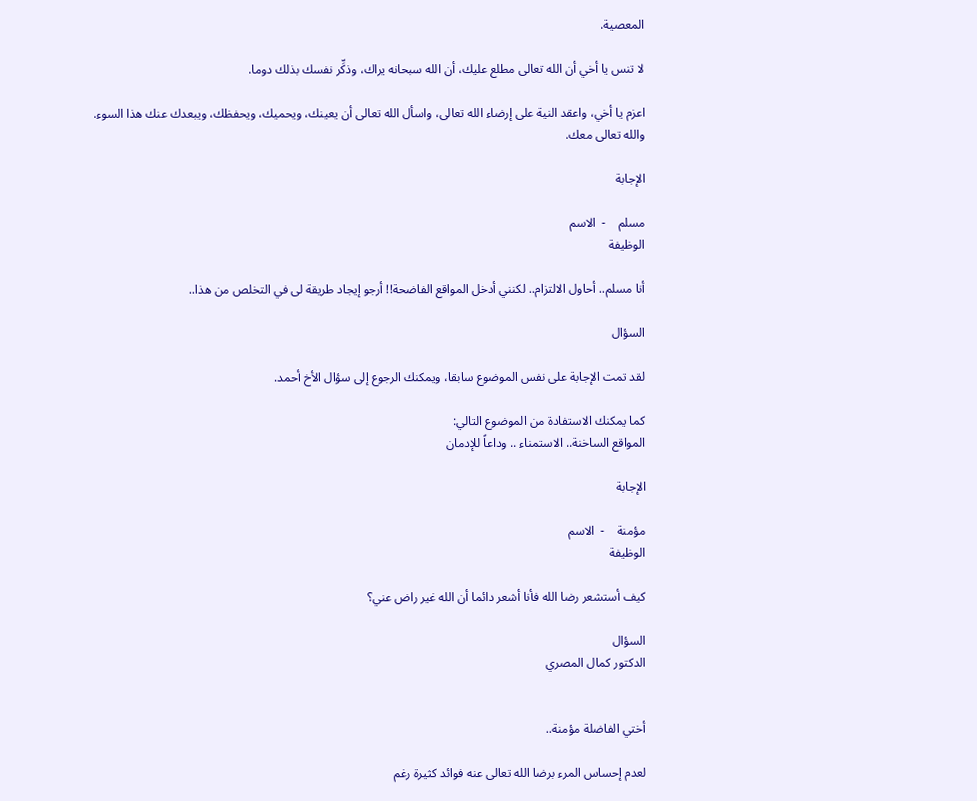المعصية.

لا تنس يا أخي أن الله تعالى مطلع عليك، أن الله سبحانه يراك، وذكِّر نفسك بذلك دوما.

اعزم يا أخي، واعقد النية على إرضاء الله تعالى، واسأل الله تعالى أن يعينك، ويحميك، ويحفظك، ويبعدك عنك هذا السوء.
والله تعالى معك.

الإجابة

مسلم    -  الاسم
الوظيفة

أنا مسلم.. أحاول الالتزام.. لكنني أدخل المواقع الفاضحة!! أرجو إيجاد طريقة لى في التخلص من هذا..

السؤال

لقد تمت الإجابة على نفس الموضوع سابقا، ويمكنك الرجوع إلى سؤال الأخ أحمد.

كما يمكنك الاستفادة من الموضوع التالي:
المواقع الساخنة.. الاستمناء .. وداعاً للإدمان

الإجابة

مؤمنة    -  الاسم
الوظيفة

كيف أستشعر رضا الله فأنا أشعر دائما أن الله غير راض عني؟

السؤال
الدكتور كمال المصري


أختي الفاضلة مؤمنة..

لعدم إحساس المرء برضا الله تعالى عنه فوائد كثيرة رغم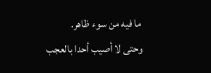ما فيه من سوء ظاهر.
وحتى لا أصيب أحدا بالعجب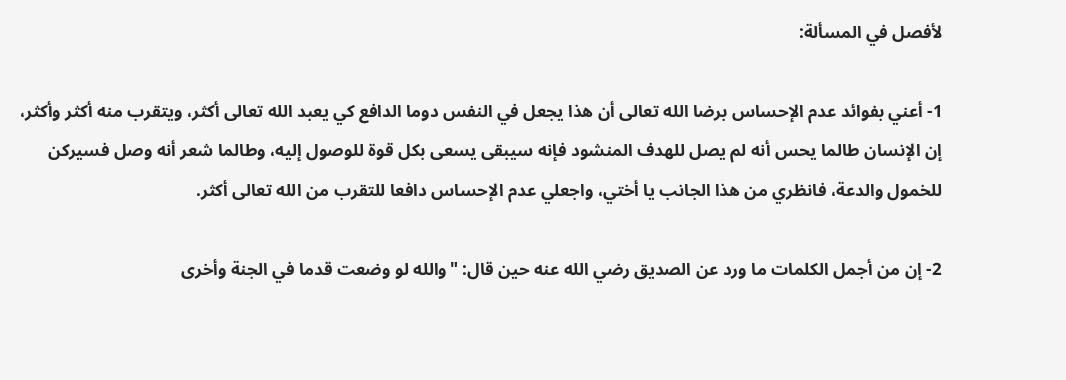لأفصل في المسألة:

1- أعني بفوائد عدم الإحساس برضا الله تعالى أن هذا يجعل في النفس دوما الدافع كي يعبد الله تعالى أكثر، ويتقرب منه أكثر وأكثر، إن الإنسان طالما يحس أنه لم يصل للهدف المنشود فإنه سيبقى يسعى بكل قوة للوصول إليه، وطالما شعر أنه وصل فسيركن للخمول والدعة، فانظري من هذا الجانب يا أختي، واجعلي عدم الإحساس دافعا للتقرب من الله تعالى أكثر.

2- إن من أجمل الكلمات ما ورد عن الصديق رضي الله عنه حين قال: "والله لو وضعت قدما في الجنة وأخرى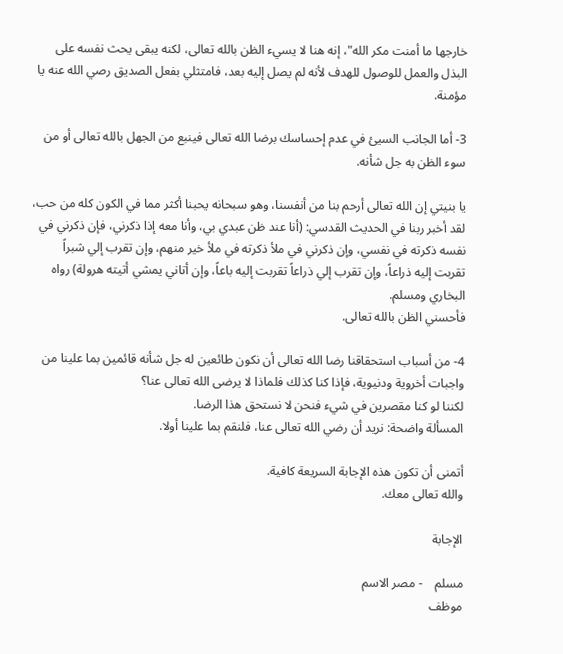خارجها ما أمنت مكر الله"، إنه هنا لا يسيء الظن بالله تعالى، لكنه يبقى يحث نفسه على البذل والعمل للوصول للهدف لأنه لم يصل إليه بعد، فامتثلي بفعل الصديق رصي الله عنه يا مؤمنة.

3- أما الجانب السيئ في عدم إحساسك برضا الله تعالى فينبع من الجهل بالله تعالى أو من سوء الظن به جل شأنه.

يا بنيتي إن الله تعالى أرحم بنا من أنفسنا، وهو سبحانه يحبنا أكثر مما في الكون كله من حب، لقد أخبر ربنا في الحديث القدسي: (أنا عند ظن عبدي بي، وأنا معه إذا ذكرني، فإن ذكرني في نفسه ذكرته في نفسي، وإن ذكرني في ملأ ذكرته في ملأ خير منهم، وإن تقرب إلي شبراً تقربت إليه ذراعاً، وإن تقرب إلي ذراعاً تقربت إليه باعاً، وإن أتاني يمشي أتيته هرولة) رواه البخاري ومسلم.
فأحسني الظن بالله تعالى.

4- من أسباب استحقاقنا رضا الله تعالى أن نكون طائعين له جل شأنه قائمين بما علينا من واجبات أخروية ودنيوية، فإذا كنا كذلك فلماذا لا يرضى الله تعالى عنا؟
لكننا لو كنا مقصرين في شيء فنحن لا نستحق هذا الرضا.
المسألة واضحة: نريد أن رضي الله تعالى عنا، فلنقم بما علينا أولا.

أتمنى أن تكون هذه الإجابة السريعة كافية.
والله تعالى معك.

الإجابة

مسلم    - مصر الاسم
موظف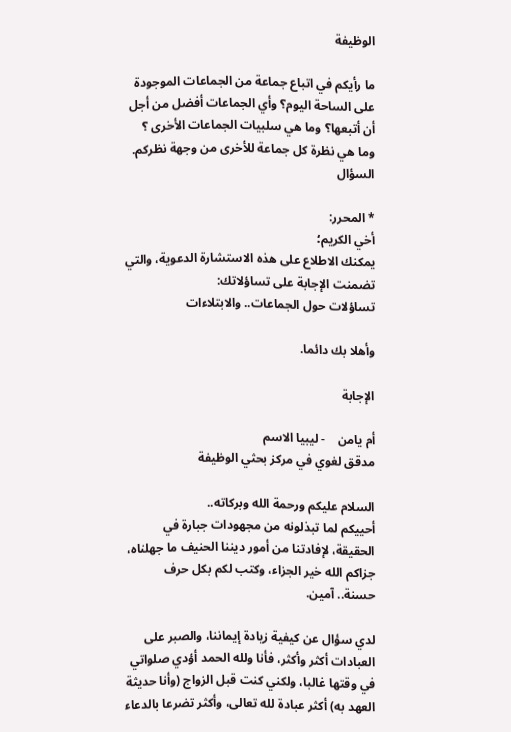الوظيفة

ما رأيكم في اتباع جماعة من الجماعات الموجودة على الساحة اليوم؟ وأي الجماعات أفضل من أجل أن أتبعها؟ وما هي سلبيات الجماعات الأخرى ؟ وما هي نظرة كل جماعة للأخرى من وجهة نظركم.
السؤال

* المحرر:
أخي الكريم؛
يمكنك الاطلاع على هذه الاستشارة الدعوية، والتي تضمنت الإجابة على تساؤلاتك:
تساؤلات حول الجماعات.. والابتلاءات

وأهلا بك دائما.

الإجابة

أم يامن    - ليبيا الاسم
مدقق لغوي في مركز بحثي الوظيفة

السلام عليكم ورحمة الله وبركاته..
أحييكم لما تبذلونه من مجهودات جبارة في الحقيقة، لإفادتنا من أمور ديننا الحنيف ما جهلناه، جزاكم الله خير الجزاء، وكتب لكم بكل حرف حسنة.. آمين.

لدي سؤال عن كيفية زيادة إيماننا، والصبر على العبادات أكثر وأكثر، فأنا ولله الحمد أؤدي صلواتي في وقتها غالبا، ولكني كنت قبل الزواج (وأنا حديثة العهد به) أكثر عبادة لله تعالى، وأكثر تضرعا بالدعاء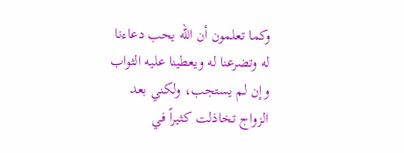وكما تعلمون أن الله يحب دعاءنا له وتضرعنا له ويعطينا عليه الثواب وإن لم يستجب، ولكني بعد الزواج تخاذلت كثيراً في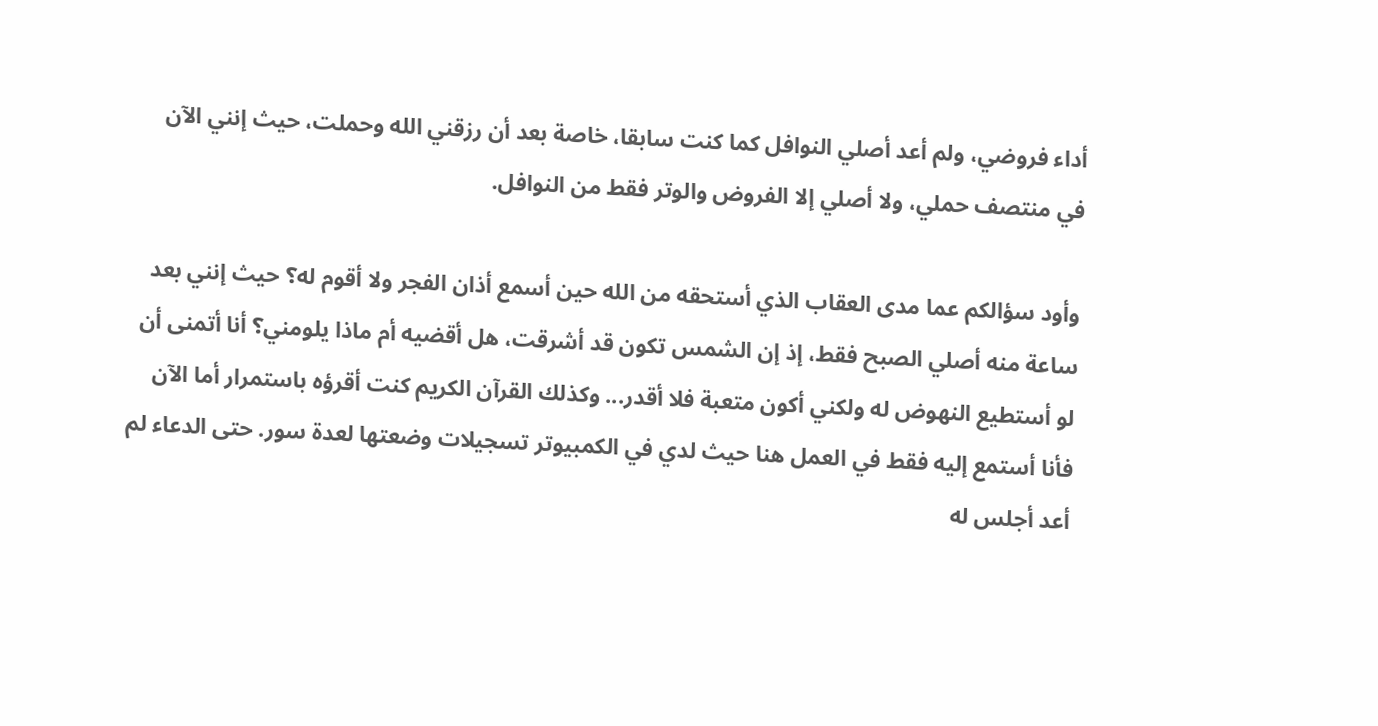أداء فروضي، ولم أعد أصلي النوافل كما كنت سابقا، خاصة بعد أن رزقني الله وحملت، حيث إنني الآن في منتصف حملي، ولا أصلي إلا الفروض والوتر فقط من النوافل.

وأود سؤالكم عما مدى العقاب الذي أستحقه من الله حين أسمع أذان الفجر ولا أقوم له؟ حيث إنني بعد ساعة منه أصلي الصبح فقط، إذ إن الشمس تكون قد أشرقت، هل أقضيه أم ماذا يلومني؟ أنا أتمنى أن لو أستطيع النهوض له ولكني أكون متعبة فلا أقدر... وكذلك القرآن الكريم كنت أقرؤه باستمرار أما الآن فأنا أستمع إليه فقط في العمل هنا حيث لدي في الكمبيوتر تسجيلات وضعتها لعدة سور. حتى الدعاء لم أعد أجلس له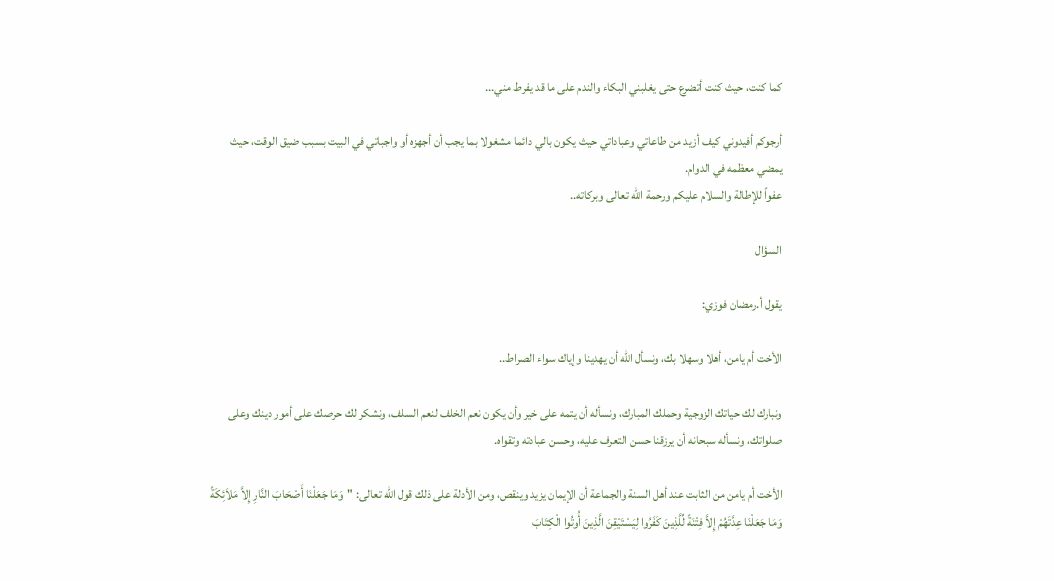كما كنت، حيث كنت أتضرع حتى يغلبني البكاء والندم على ما قد يفرط مني...

أرجوكم أفيدوني كيف أزيد من طاعاتي وعباداتي حيث يكون بالي دائما مشغولا بما يجب أن أجهزه أو واجباتي في البيت بسبب ضيق الوقت، حيث يمضي معظمه في الدوام.
عفواً للإطالة والسلام عليكم ورحمة الله تعالى وبركاته..

السؤال

يقول أ.رمضان فوزي:

الأخت أم يامن، أهلا وسهلا بك، ونسأل الله أن يهدينا وإياك سواء الصراط..

ونبارك لك حياتك الزوجية وحملك المبارك، ونسأله أن يتمه على خير وأن يكون نعم الخلف لنعم السلف، ونشكر لك حرصك على أمور دينك وعلى صلواتك، ونسأله سبحانه أن يرزقنا حسن التعرف عليه، وحسن عبادته وتقواه.

الأخت أم يامن من الثابت عند أهل السنة والجماعة أن الإيمان يزيد وينقص، ومن الأدلة على ذلك قول الله تعالى: "وَمَا جَعَلْنَا أَصْحَابَ النَّارِ إِلاَّ مَلاَئِكَةً وَمَا جَعَلْنَا عِدَّتَهُمْ إِلاَّ فِتْنَةً لِّلَّذِينَ كَفَرُوا لِيَسْتَيْقِنَ الَّذِينَ أُوتُوا الْكِتَابَ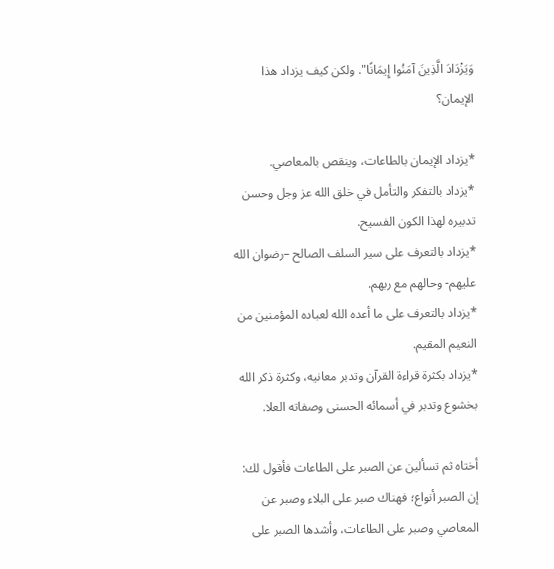وَيَزْدَادَ الَّذِينَ آمَنُوا إِيمَانًا". ولكن كيف يزداد هذا الإيمان؟

*يزداد الإيمان بالطاعات، وينقص بالمعاصي.
*يزداد بالتفكر والتأمل في خلق الله عز وجل وحسن تدبيره لهذا الكون الفسيح.
*يزداد بالتعرف على سير السلف الصالح –رضوان الله عليهم- وحالهم مع ربهم.
*يزداد بالتعرف على ما أعده الله لعباده المؤمنين من النعيم المقيم.
*يزداد بكثرة قراءة القرآن وتدبر معانيه، وكثرة ذكر الله بخشوع وتدبر في أسمائه الحسنى وصفاته العلا.

أختاه ثم تسألين عن الصبر على الطاعات فأقول لك: إن الصبر أنواع؛ فهناك صبر على البلاء وصبر عن المعاصي وصبر على الطاعات، وأشدها الصبر على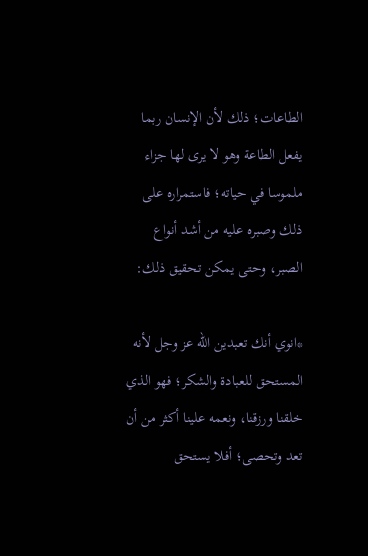الطاعات؛ ذلك لأن الإنسان ربما يفعل الطاعة وهو لا يرى لها جزاء ملموسا في حياته؛ فاستمراره على ذلك وصبره عليه من أشد أنواع الصبر، وحتى يمكن تحقيق ذلك:

*انوي أنك تعبدين الله عز وجل لأنه المستحق للعبادة والشكر؛ فهو الذي خلقنا ورزقنا، ونعمه علينا أكثر من أن تعد وتحصى؛ أفلا يستحق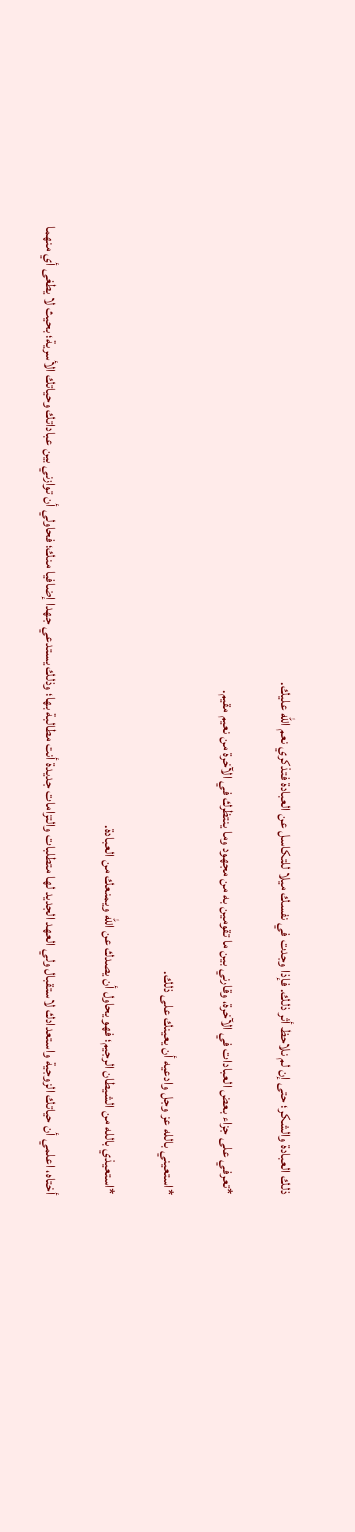ذلك العبادة والشكر؛ حتى إن لم نلاحظ أثر ذلك. فإذا وجدت في نفسك ميلا للتكاسل عن العبادة فتذكري نعم الله عليك.

*تعرفي على جزاء بعض العبادات في الآخرة، وقارني بين ما تقومين به من مجهود وما ينتظرك في الآخرة من نعيم مقيم.

*استعيني بالله عز وجل وادعيه أن يعينك على ذلك.

*استعيذي بالله من الشيطان الرجيم؛ فهو يحاول أن يصدك عن الله ويمنعك من العبادة.

أختاه، اعلمي أن حياتك الزوجية واستعدادك لاستقبال ولي العهد الجديد لها متطلبات والتزامات جديدة أنت مطالبة بها؛ وذلك يستدعي جهدا إضافيا منك؛ فحاولي أن توازني بين عباداتك وحياتك الأسرية؛ بحيث لا يطغى أي منهما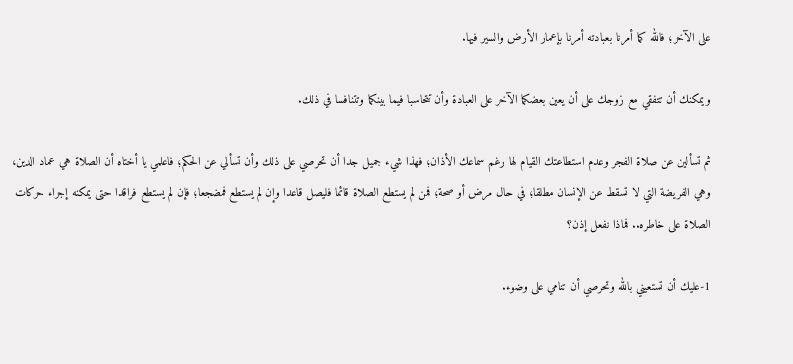على الآخر؛ فالله كما أمرنا بعبادته أمرنا بإعمار الأرض والسير فيها.

ويمكنك أن تتفقي مع زوجك على أن يعين بعضكما الآخر على العبادة وأن تتحاسبا فيما بينكما وتتنافسا في ذلك.

ثم تسألين عن صلاة الفجر وعدم استطاعتك القيام لها رغم سماعك الأذان؛ فهذا شيء جميل جدا أن تحرصي على ذلك وأن تسألي عن الحكم؛ فاعلمي يا أختاه أن الصلاة هي عماد الدين، وهي الفريضة التي لا تسقط عن الإنسان مطلقا؛ في حال مرض أو صحة؛ فمن لم يستطع الصلاة قائما فليصل قاعدا وإن لم يستطع فمضجعا؛ فإن لم يستطع فراقدا حتى يمكنه إجراء حركات الصلاة على خاطره.. فماذا نفعل إذن؟

1-عليك أن تستعيني بالله وتحرصي أن تنامي على وضوء.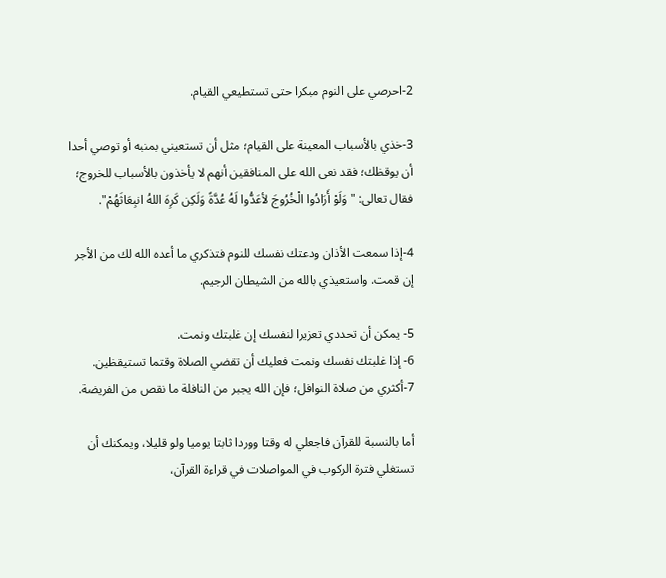2-احرصي على النوم مبكرا حتى تستطيعي القيام.

3-خذي بالأسباب المعينة على القيام؛ مثل أن تستعيني بمنبه أو توصي أحدا أن يوقظك؛ فقد نعى الله على المنافقين أنهم لا يأخذون بالأسباب للخروج؛ فقال تعالى: "وَلَوْ أَرَادُوا الْخُرُوجَ لأعَدُّوا لَهُ عُدَّةً وَلَكِن كَرِهَ اللهُ انبِعَاثَهُمْ".

4-إذا سمعت الأذان ودعتك نفسك للنوم فتذكري ما أعده الله لك من الأجر إن قمت. واستعيذي بالله من الشيطان الرجيم.

5- يمكن أن تحددي تعزيرا لنفسك إن غلبتك ونمت.
6- إذا غلبتك نفسك ونمت فعليك أن تقضي الصلاة وقتما تستيقظين.
7-أكثري من صلاة النوافل؛ فإن الله يجبر من النافلة ما نقص من الفريضة.

أما بالنسبة للقرآن فاجعلي له وقتا ووردا ثابتا يوميا ولو قليلا، ويمكنك أن تستغلي فترة الركوب في المواصلات في قراءة القرآن،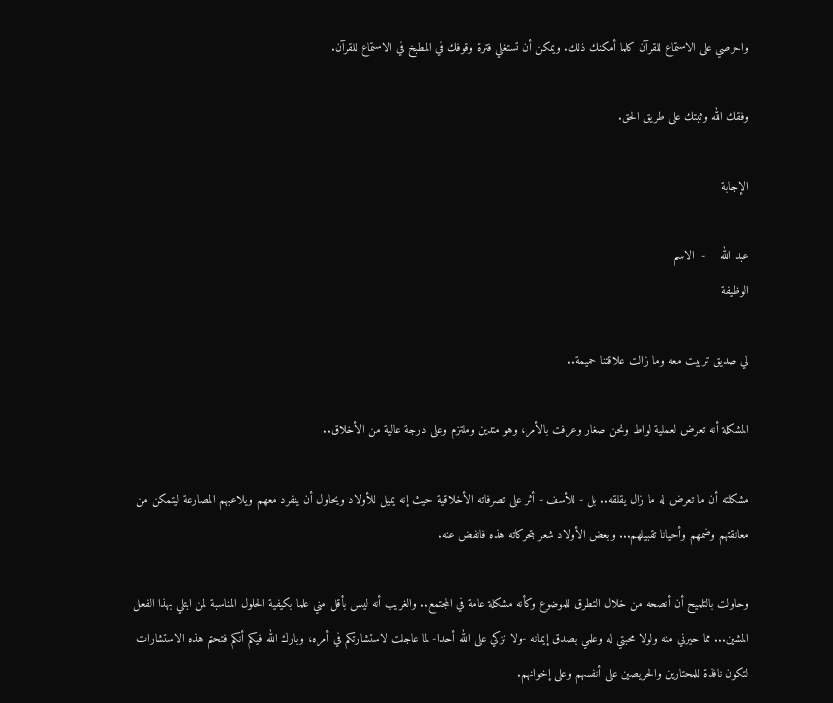واحرصي على الاستماع للقرآن كلما أمكنك ذلك. ويمكن أن تستغلي فترة وقوفك في المطبخ في الاستماع للقرآن.

وفقك الله وثبتك على طريق الحق.

الإجابة

عبد الله    -  الاسم
الوظيفة

لي صديق تربيت معه وما زالت علاقتنا حميمة..

المشكلة أنه تعرض لعملية لواط ونحن صغار وعرفت بالأمر، وهو متدين وملتزم وعلى درجة عالية من الأخلاق..

مشكلته أن ما تعرض له ما زال يقلقه.. بل - للأسف - أثر على تصرفاته الأخلاقية حيث إنه يميل للأولاد ويحاول أن ينفرد معهم ويلاعبهم المصارعة ليتمكن من معانقتهم وضمهم وأحيانا تقبيلهم... وبعض الأولاد شعر بتحركاته هذه فانفض عنه.

وحاولت بالتلميح أن أنصحه من خلال التطرق للموضوع وكأنه مشكلة عامة في المجتمع.. والغريب أنه ليس بأقل مني علما بكيفية الحلول المناسبة لمن ابتلي بهذا الفعل المشين... مما حيرني منه ولولا محبتي له وعلمي بصدق إيمانه -ولا نزكي على الله أحدا- لما عاجلت لاستشارتكم في أمره، وبارك الله فيكم أنكم فتحتم هذه الاستشارات لتكون نافذة للمحتارين والحريصين على أنفسهم وعلى إخوانهم.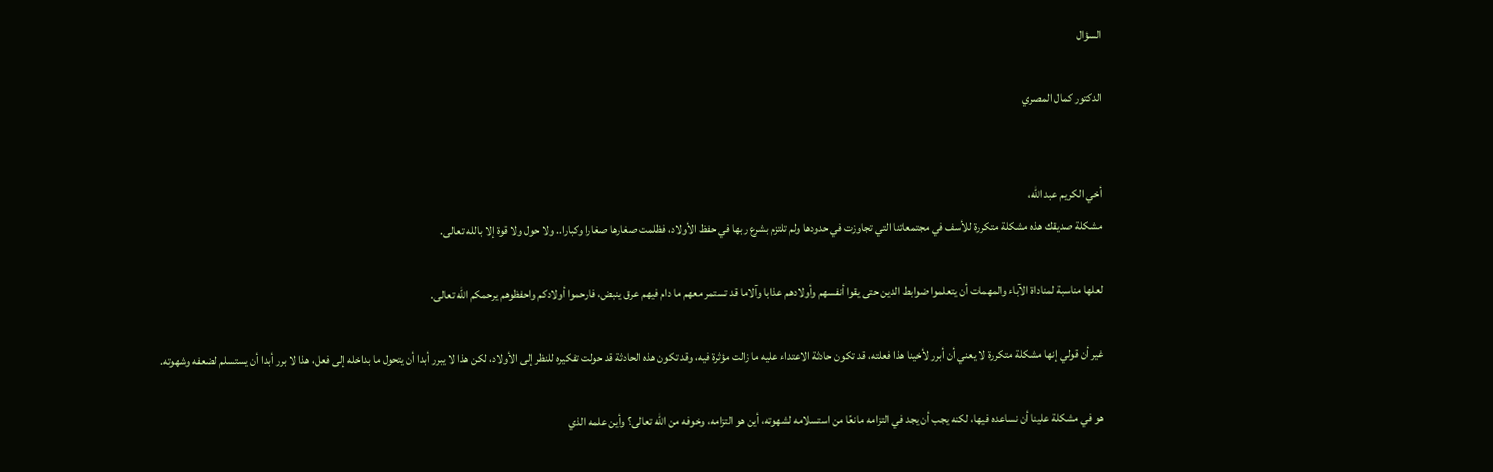السؤال

الدكتور كمال المصري


أخي الكريم عبد الله،
مشكلة صديقك هذه مشكلة متكررة للأسف في مجتمعاتنا التي تجاوزت في حدودها ولم تلتزم بشرع ربها في حفظ الأولاد، فظلمت صغارها صغارا وكبارا.. ولا حول ولا قوة إلا بالله تعالى.

لعلها مناسبة لمناداة الآباء والمهمات أن يتعلموا ضوابط الدين حتى يقوا أنفسهم وأولادهم عذابا وآلاما قد تستمر معهم ما دام فيهم عرق ينبض، فارحموا أولادكم واحفظوهم يرحمكم الله تعالى.

غير أن قولي إنها مشكلة متكررة لا يعني أن أبرر لأخينا هذا فعلته، قد تكون حادثة الاعتداء عليه ما زالت مؤثرة فيه، وقد تكون هذه الحادثة قد حولت تفكيره للنظر إلى الأولاد، لكن هذا لا يبرر أبدا أن يتحول ما بداخله إلى فعل، هذا لا برر أبدا أن يستسلم لضعفه وشهوته.

هو في مشكلة علينا أن نساعده فيها، لكنه يجب أن يجد في التزامه مانعًا من استسلامه لشهوته، أين هو التزامه، وخوفه من الله تعالى؟ وأين علمه الذي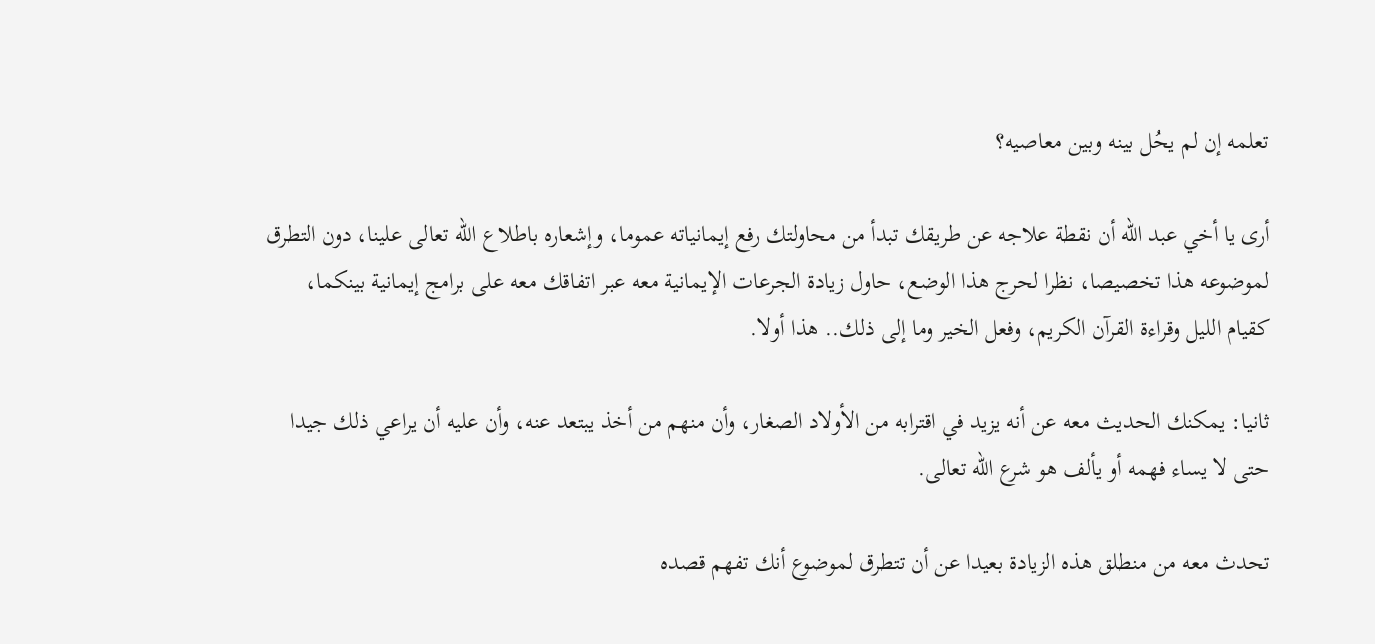تعلمه إن لم يحُل بينه وبين معاصيه؟

أرى يا أخي عبد الله أن نقطة علاجه عن طريقك تبدأ من محاولتك رفع إيمانياته عموما، وإشعاره باطلاع الله تعالى علينا، دون التطرق لموضوعه هذا تخصيصا، نظرا لحرج هذا الوضع، حاول زيادة الجرعات الإيمانية معه عبر اتفاقك معه على برامج إيمانية بينكما، كقيام الليل وقراءة القرآن الكريم، وفعل الخير وما إلى ذلك.. هذا أولا.

ثانيا: يمكنك الحديث معه عن أنه يزيد في اقترابه من الأولاد الصغار، وأن منهم من أخذ يبتعد عنه، وأن عليه أن يراعي ذلك جيدا حتى لا يساء فهمه أو يألف هو شرع الله تعالى.

تحدث معه من منطلق هذه الزيادة بعيدا عن أن تتطرق لموضوع أنك تفهم قصده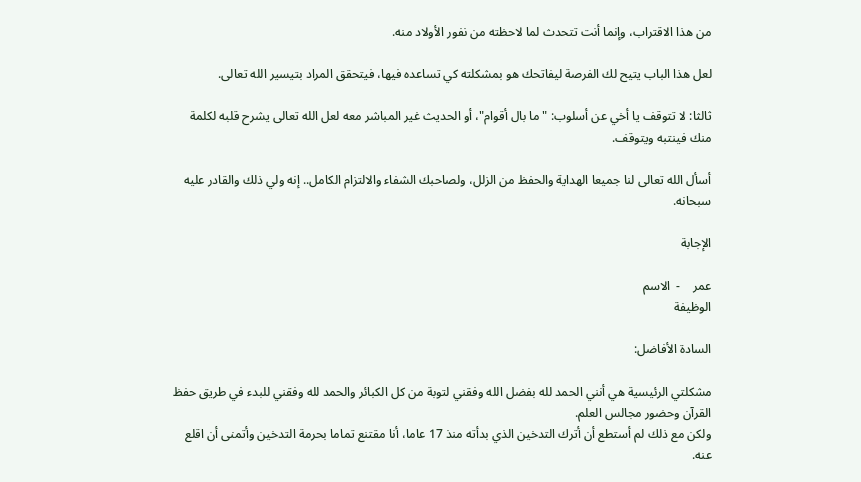من هذا الاقتراب، وإنما أنت تتحدث لما لاحظته من نفور الأولاد منه.

لعل هذا الباب يتيح لك الفرصة ليفاتحك هو بمشكلته كي تساعده فيها، فيتحقق المراد بتيسير الله تعالى.

ثالثا: لا تتوقف يا أخي عن أسلوب: "ما بال أقوام"، أو الحديث غير المباشر معه لعل الله تعالى يشرح قلبه لكلمة منك فينتبه ويتوقف.

أسأل الله تعالى لنا جميعا الهداية والحفظ من الزلل، ولصاحبك الشفاء والالتزام الكامل.. إنه ولي ذلك والقادر عليه سبحانه.

الإجابة

عمر    -  الاسم
الوظيفة

السادة الأفاضل:

مشكلتي الرئيسية هي أنني الحمد لله بفضل الله وفقني لتوبة من كل الكبائر والحمد لله وفقني للبدء في طريق حفظ القرآن وحضور مجالس العلم.
ولكن مع ذلك لم أستطع أن أترك التدخين الذي بدأته منذ 17 عاما، أنا مقتنع تماما بحرمة التدخين وأتمنى أن اقلع عنه.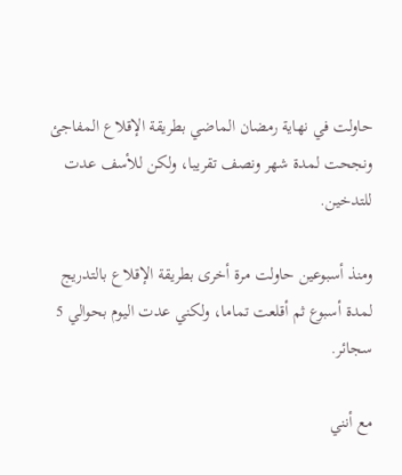حاولت في نهاية رمضان الماضي بطريقة الإقلاع المفاجئ ونجحت لمدة شهر ونصف تقريبا، ولكن للأسف عدت للتدخين.

ومنذ أسبوعين حاولت مرة أخرى بطريقة الإقلاع بالتدريج لمدة أسبوع ثم أقلعت تماما، ولكني عدت اليوم بحوالي 5 سجائر.

مع أنني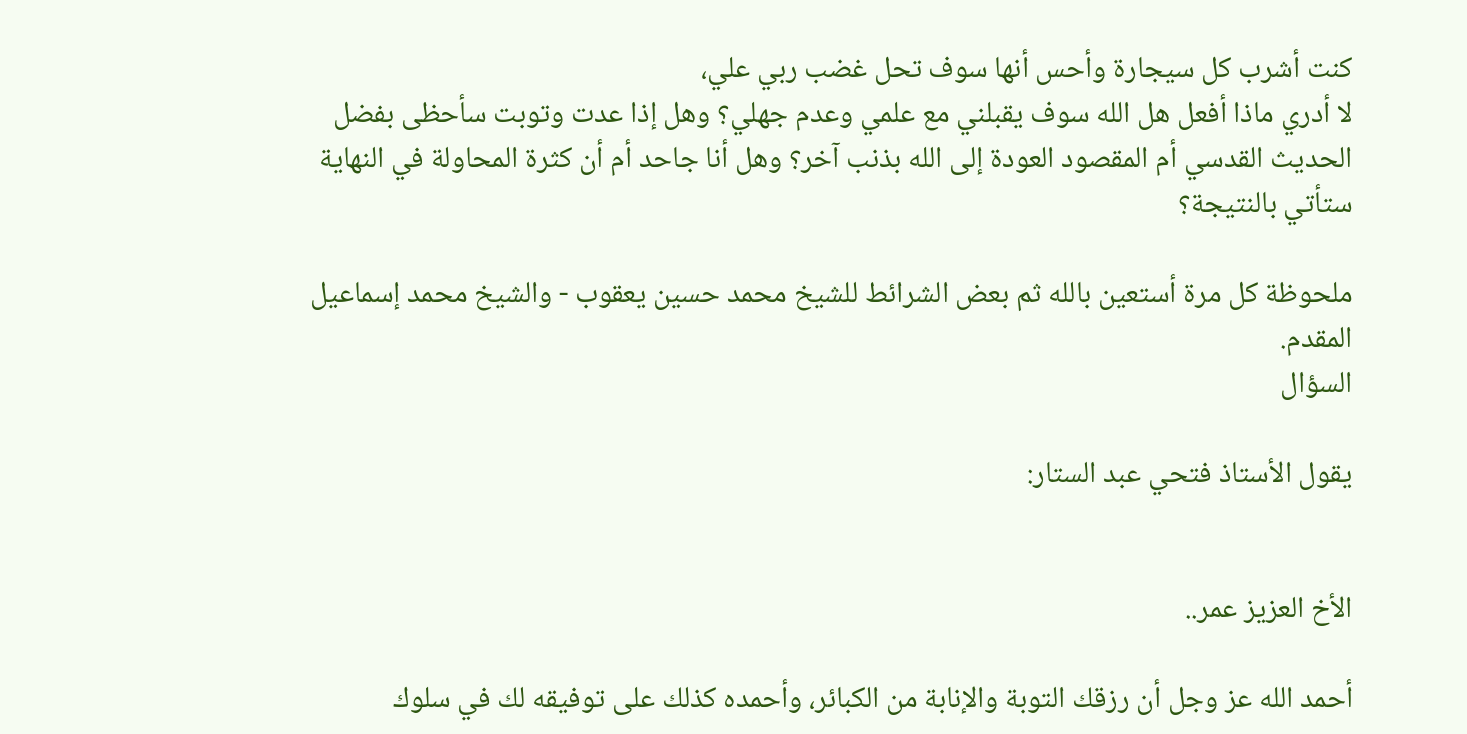كنت أشرب كل سيجارة وأحس أنها سوف تحل غضب ربي علي،
لا أدري ماذا أفعل هل الله سوف يقبلني مع علمي وعدم جهلي؟ وهل إذا عدت وتوبت سأحظى بفضل الحديث القدسي أم المقصود العودة إلى الله بذنب آخر؟ وهل أنا جاحد أم أن كثرة المحاولة في النهاية ستأتي بالنتيجة؟

ملحوظة كل مرة أستعين بالله ثم بعض الشرائط للشيخ محمد حسين يعقوب - والشيخ محمد إسماعيل المقدم.
السؤال

يقول الأستاذ فتحي عبد الستار:


الأخ العزيز عمر..

أحمد الله عز وجل أن رزقك التوبة والإنابة من الكبائر، وأحمده كذلك على توفيقه لك في سلوك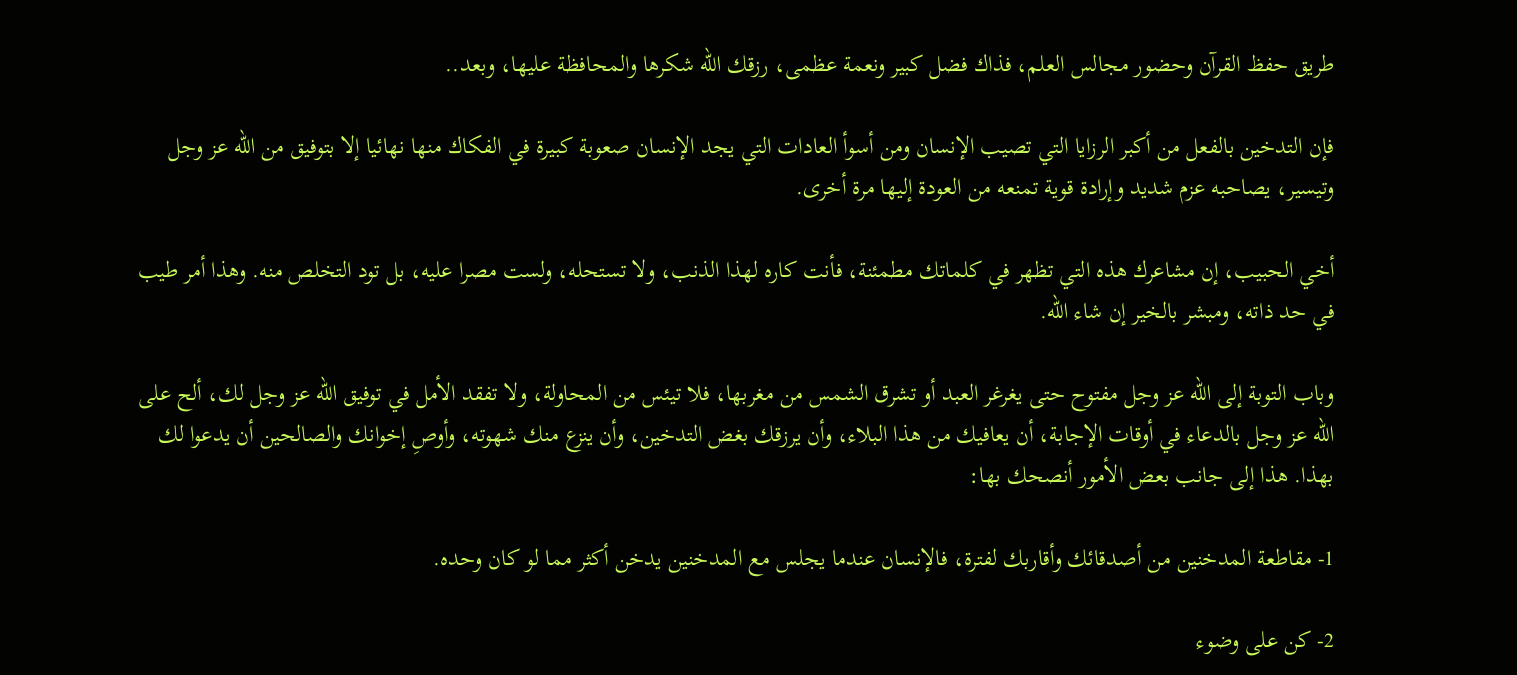طريق حفظ القرآن وحضور مجالس العلم، فذاك فضل كبير ونعمة عظمى، رزقك الله شكرها والمحافظة عليها، وبعد..

فإن التدخين بالفعل من أكبر الرزايا التي تصيب الإنسان ومن أسوأ العادات التي يجد الإنسان صعوبة كبيرة في الفكاك منها نهائيا إلا بتوفيق من الله عز وجل وتيسير، يصاحبه عزم شديد وإرادة قوية تمنعه من العودة إليها مرة أخرى.

أخي الحبيب، إن مشاعرك هذه التي تظهر في كلماتك مطمئنة، فأنت كاره لهذا الذنب، ولا تستحله، ولست مصرا عليه، بل تود التخلص منه. وهذا أمر طيب في حد ذاته، ومبشر بالخير إن شاء الله.

وباب التوبة إلى الله عز وجل مفتوح حتى يغرغر العبد أو تشرق الشمس من مغربها، فلا تيئس من المحاولة، ولا تفقد الأمل في توفيق الله عز وجل لك، ألح على الله عز وجل بالدعاء في أوقات الإجابة، أن يعافيك من هذا البلاء، وأن يرزقك بغض التدخين، وأن ينزع منك شهوته، وأوصِ إخوانك والصالحين أن يدعوا لك بهذا. هذا إلى جانب بعض الأمور أنصحك بها:

1- مقاطعة المدخنين من أصدقائك وأقاربك لفترة، فالإنسان عندما يجلس مع المدخنين يدخن أكثر مما لو كان وحده.

2- كن على وضوء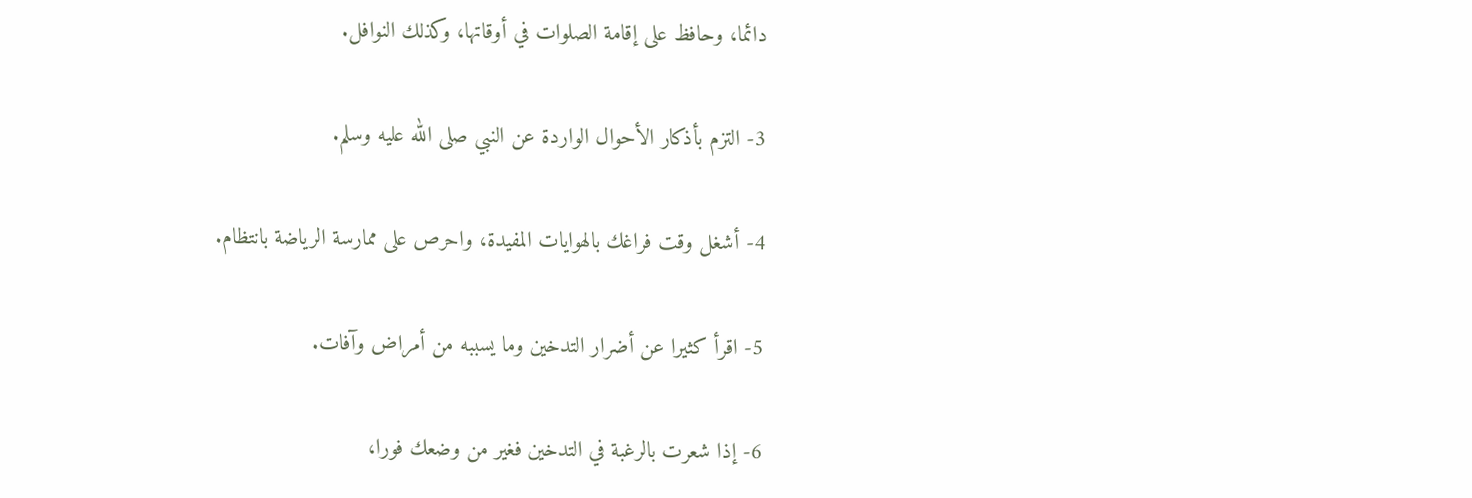دائما، وحافظ على إقامة الصلوات في أوقاتها، وكذلك النوافل.

3- التزم بأذكار الأحوال الواردة عن النبي صلى الله عليه وسلم.

4- أشغل وقت فراغك بالهوايات المفيدة، واحرص على ممارسة الرياضة بانتظام.

5- اقرأ كثيرا عن أضرار التدخين وما يسببه من أمراض وآفات.

6- إذا شعرت بالرغبة في التدخين فغير من وضعك فورا،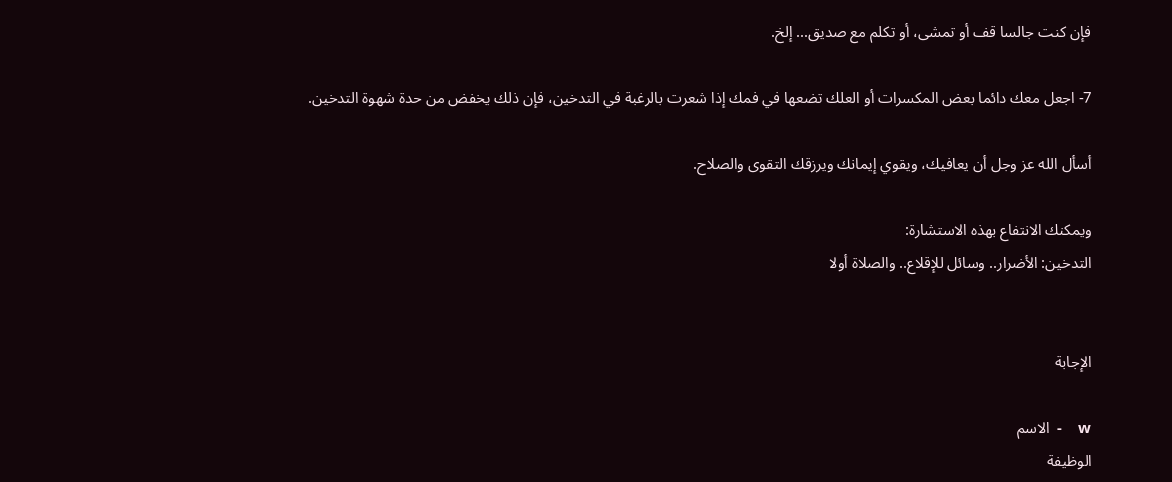فإن كنت جالسا قف أو تمشى، أو تكلم مع صديق... إلخ.

7- اجعل معك دائما بعض المكسرات أو العلك تضعها في فمك إذا شعرت بالرغبة في التدخين، فإن ذلك يخفض من حدة شهوة التدخين.

أسأل الله عز وجل أن يعافيك، ويقوي إيمانك ويرزقك التقوى والصلاح.

ويمكنك الانتفاع بهذه الاستشارة:
التدخين: الأضرار.. وسائل للإقلاع.. والصلاة أولا


الإجابة

w    -  الاسم
الوظيفة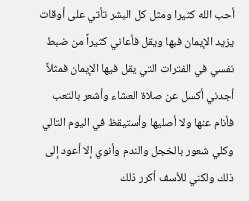أحب الله كثيرا ومثل كل البشر تأتي على أوقات يزيد الإيمان فبها ويقل فأعاني كثيراً من ضبط نفسي في الفترات التي يقل فيها الإيمان فمثلاً أجدني أكسل عن صلاة العشاء وأشعر بالتعب فأنام عنها ولا أصليها وأستيقظ في اليوم التالي وكلي شعور بالخجل والندم وأنوي إلا أعود إلى ذلك ولكني للأسف أكرر ذلك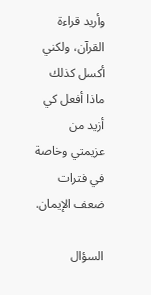وأريد قراءة القرآن، ولكني أكسل كذلك ماذا أفعل كي أزيد من عزيمتي وخاصة في فترات ضعف الإيمان.

السؤال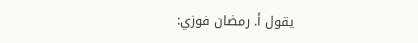يقول أ. رمضان فوزي: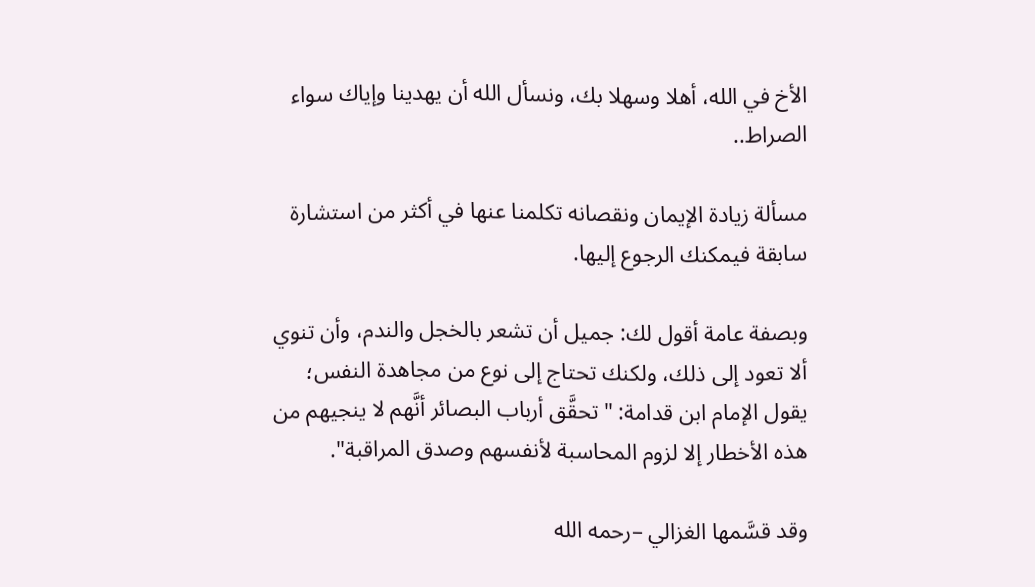الأخ في الله، أهلا وسهلا بك، ونسأل الله أن يهدينا وإياك سواء الصراط..

مسألة زيادة الإيمان ونقصانه تكلمنا عنها في أكثر من استشارة سابقة فيمكنك الرجوع إليها.

وبصفة عامة أقول لك: جميل أن تشعر بالخجل والندم، وأن تنوي ألا تعود إلى ذلك، ولكنك تحتاج إلى نوع من مجاهدة النفس؛ يقول الإمام ابن قدامة: "تحقَّق أرباب البصائر أنَّهم لا ينجيهم من هذه الأخطار إلا لزوم المحاسبة لأنفسهم وصدق المراقبة".

وقد قسَّمها الغزالي –رحمه الله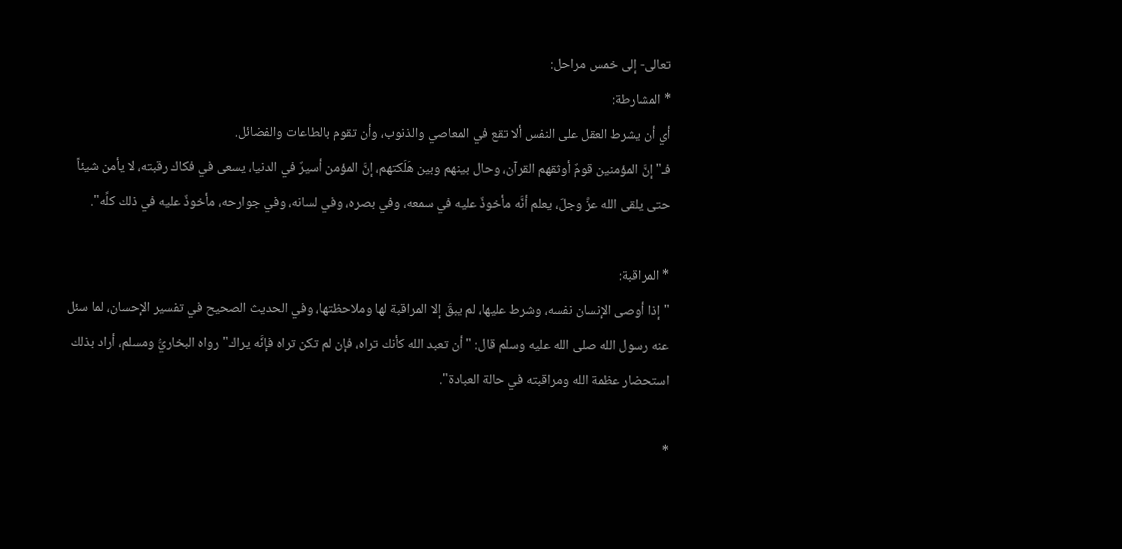تعالى- إلى خمس مراحل:
* المشارطة:
أي أن يشرط العقل على النفس ألا تقع في المعاصي والذنوب، وأن تقوم بالطاعات والفضائل.
فـ"إنَّ المؤمنين قومٌ أوثقهم القرآن، وحال بينهم وبين هَلَكتهم، إنَّ المؤمن أسيرٌ في الدنيا، يسعى في فكاك رقبته، لا يأمن شيئاً حتى يلقى الله عزَّ وجلّ، يعلم أنَّه مأخوذٌ عليه في سمعه، وفي بصره، وفي لسانه، وفي جوارحه، مأخوذٌ عليه في ذلك كلِّه".

* المراقبة:
"إذا أوصى الإنسان نفسه، وشرط عليها، لم يبقَ إلا المراقبة لها وملاحظتها، وفي الحديث الصحيح في تفسير الإحسان، لما سئل عنه رسول الله صلى الله عليه وسلم قال: "أن تعبد الله كأنك تراه، فإن لم تكن تراه فإنَّه يراك"رواه البخاريُّ ومسلم، أراد بذلك استحضار عظمة الله ومراقبته في حالة العبادة".

*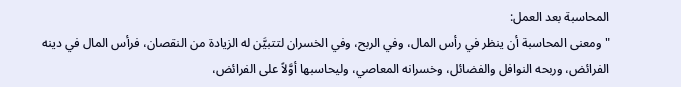المحاسبة بعد العمل:
"ومعنى المحاسبة أن ينظر في رأس المال، وفي الربح، وفي الخسران لتتبيَّن له الزيادة من النقصان، فرأس المال في دينه الفرائض، وربحه النوافل والفضائل، وخسرانه المعاصي، وليحاسبها أوَّلاً على الفرائض،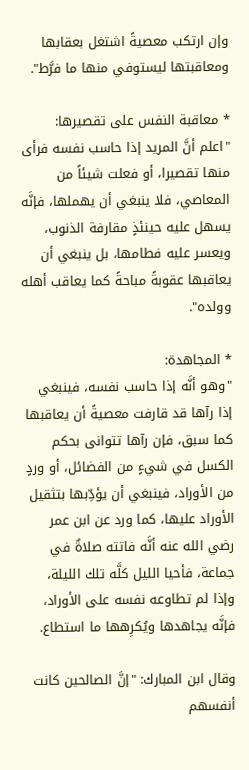وإن ارتكب معصيةً اشتغل بعقابها ومعاقبتها ليستوفي منها ما فرَّط".

* معاقبة النفس على تقصيرها:
"اعلم أنَّ المريد إذا حاسب نفسه فرأى منها تقصيرا، أو فعلت شيئاً من المعاصي، فلا ينبغي أن يهملها، فإنَّه يسهل عليه حينئذٍ مقارفة الذنوب، ويعسر عليه فطامها، بل ينبغي أن يعاقبها عقوبةً مباحةً كما يعاقب أهله وولده".

* المجاهدة:
"وهو أنَّه إذا حاسب نفسه، فينبغي إذا رآها قد قارفت معصيةً أن يعاقبها كما سبق، فإن رآها تتوانى بحكم الكسل في شيءٍ من الفضائل، أو وردٍ من الأوراد، فينبغي أن يؤدِّبها بتثقيل الأوراد عليها، كما ورد عن ابن عمر رضي الله عنه أنَّه فاتته صلاةٌ في جماعة، فأحيا الليل كلَّه تلك الليلة، وإذا لم تطاوعه نفسه على الأوراد، فإنَّه يجاهدها ويُكرِهها ما استطاع.

وقال ابن المبارك: "إنَّ الصالحين كانت أنفسهم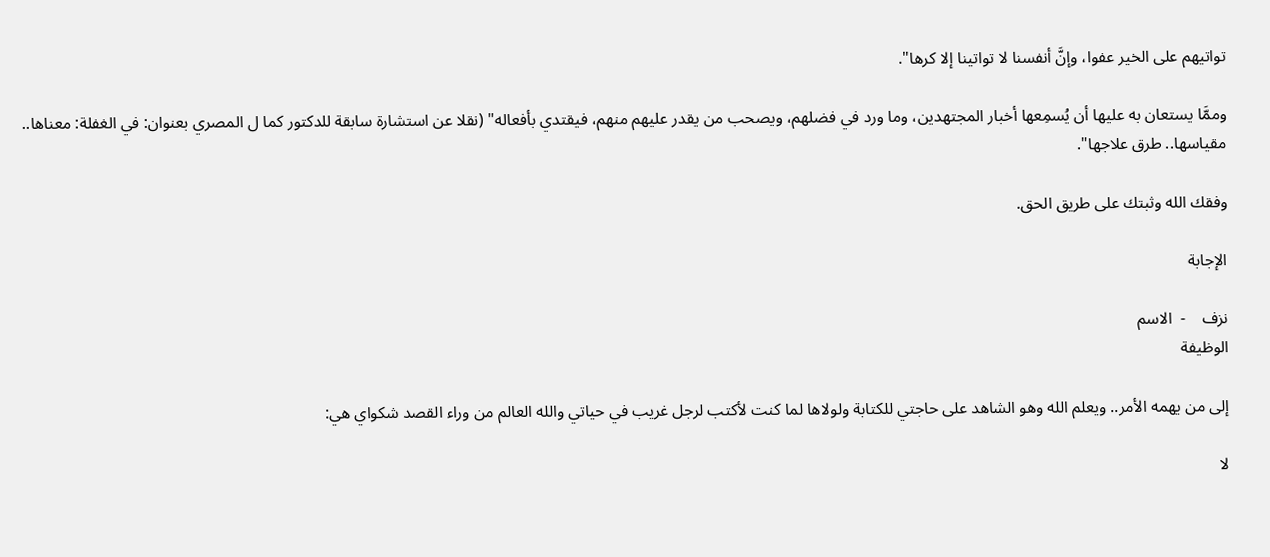تواتيهم على الخير عفوا، وإنَّ أنفسنا لا تواتينا إلا كرها".

وممَّا يستعان به عليها أن يُسمِعها أخبار المجتهدين، وما ورد في فضلهم، ويصحب من يقدر عليهم منهم، فيقتدي بأفعاله" (نقلا عن استشارة سابقة للدكتور كما ل المصري بعنوان: في الغفلة: معناها.. مقياسها.. طرق علاجها".

وفقك الله وثبتك على طريق الحق.

الإجابة

نزف    -  الاسم
الوظيفة

إلى من يهمه الأمر.. ويعلم الله وهو الشاهد على حاجتي للكتابة ولولاها لما كنت لأكتب لرجل غريب في حياتي والله العالم من وراء القصد شكواي هي:

لا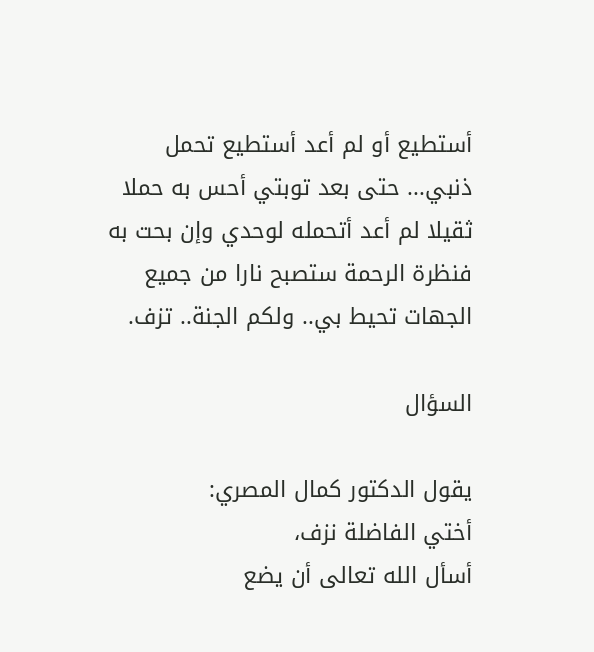أستطيع أو لم أعد أستطيع تحمل ذنبي... حتى بعد توبتي أحس به حملا ثقيلا لم أعد أتحمله لوحدي وإن بحت به فنظرة الرحمة ستصبح نارا من جميع الجهات تحيط بي.. ولكم الجنة.. تزف.

السؤال

يقول الدكتور كمال المصري:
أختي الفاضلة نزف،
أسأل الله تعالى أن يضع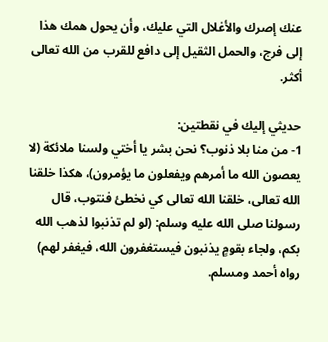عنك إصرك والأغلال التي عليك، وأن يحول همك هذا إلى فرج، والحمل الثقيل إلى دافع للقرب من الله تعالى أكثر.

حديثي إليك في نقطتين:
1- من منا بلا ذنوب؟ نحن بشر يا أختي ولسنا ملائكة (لا يعصون الله ما أمرهم ويفعلون ما يؤمرون)، هكذا خلقنا الله تعالى، خلقنا الله تعالى كي نخطئ فنتوب، قال رسولنا صلى الله عليه وسلم: (لو لم تذنبوا لذهب الله بكم، ولجاء بقومٍ يذنبون فيستغفرون الله، فيغفر لهم) رواه أحمد ومسلم.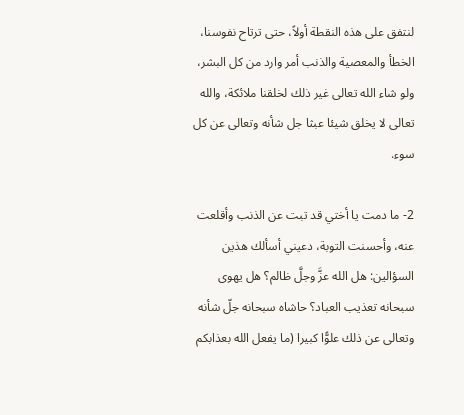لنتفق على هذه النقطة أولاً، حتى ترتاح نفوسنا، الخطأ والمعصية والذنب أمر وارد من كل البشر، ولو شاء الله تعالى غير ذلك لخلقنا ملائكة، والله تعالى لا يخلق شيئا عبثا جل شأنه وتعالى عن كل سوء.

2- ما دمت يا أختي قد تبت عن الذنب وأقلعت عنه، وأحسنت التوبة، دعيني أسألك هذين السؤالين: هل الله عزَّ وجلَّ ظالم؟ هل يهوى سبحانه تعذيب العباد؟ حاشاه سبحانه جلّ شأنه وتعالى عن ذلك علوًّا كبيرا (ما يفعل الله بعذابكم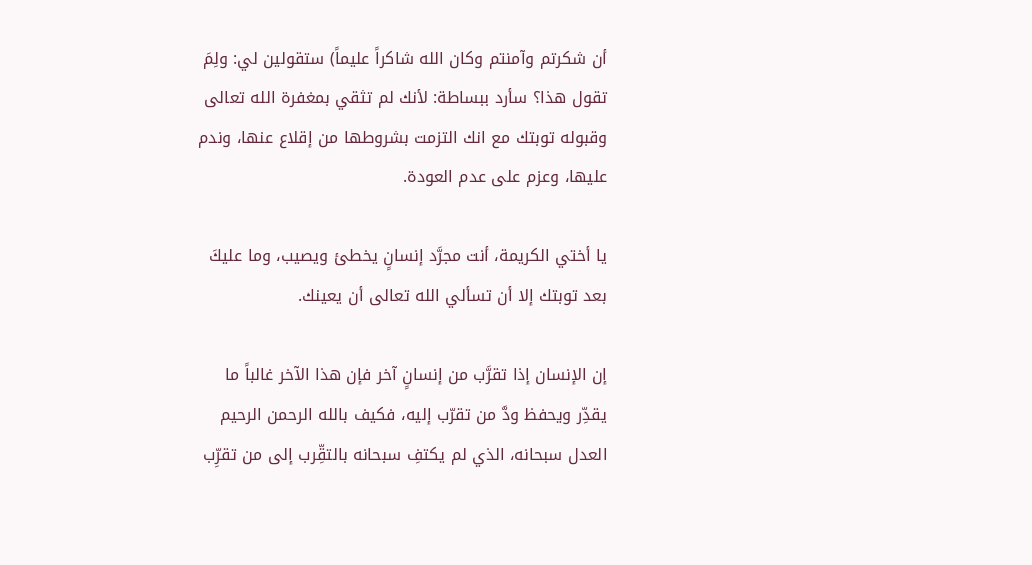أن شكرتم وآمنتم وكان الله شاكراً عليماً) ستقولين لي: ولِمَ تقول هذا؟ سأرد ببساطة: لأنك لم تثقي بمغفرة الله تعالى وقبوله توبتك مع انك التزمت بشروطها من إقلاع عنها، وندم عليها، وعزم على عدم العودة.

يا أختي الكريمة، أنت مجرَّد إنسانٍ يخطئ ويصيب، وما عليكَ بعد توبتك إلا أن تسألي الله تعالى أن يعينك.

إن الإنسان إذا تقرَّب من إنسانٍ آخر فإن هذا الآخر غالباً ما يقدِّر ويحفظ ودَّ من تقرّب إليه، فكيف بالله الرحمن الرحيم العدل سبحانه، الذي لم يكتفِ سبحانه بالتقِّرب إلى من تقرِّب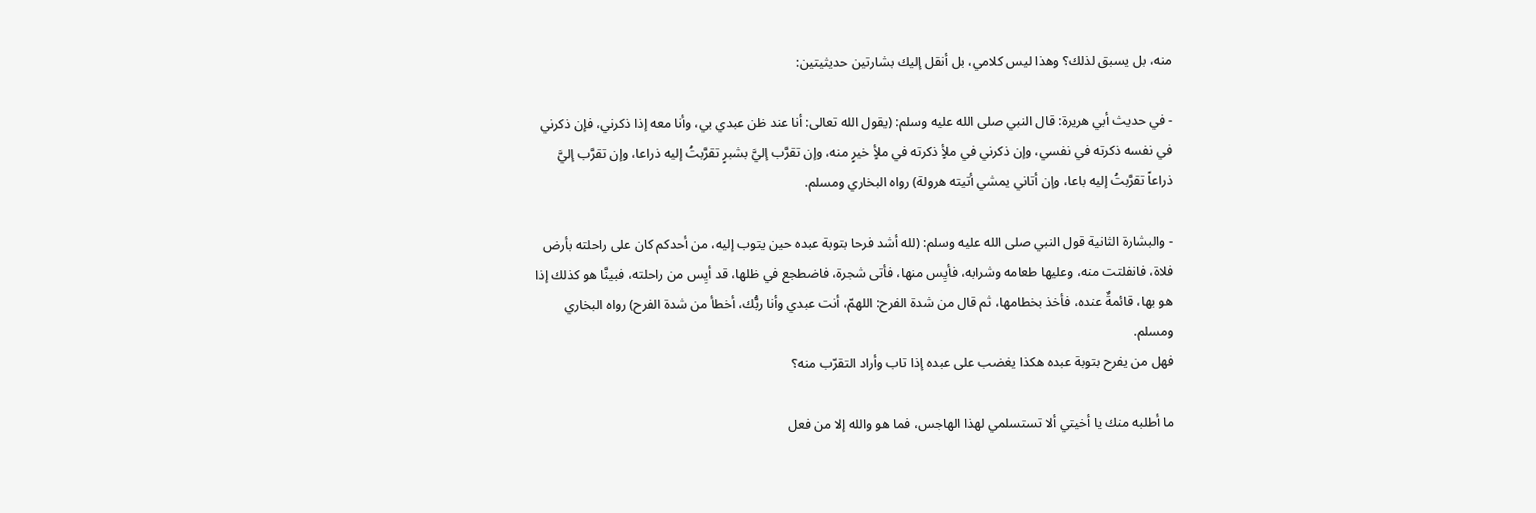منه، بل يسبق لذلك؟ وهذا ليس كلامي، بل أنقل إليك بشارتين حديثيتين:

- في حديث أبي هريرة: قال النبي صلى الله عليه وسلم: (يقول الله تعالى: أنا عند ظن عبدي بي، وأنا معه إذا ذكرني، فإن ذكرني في نفسه ذكرته في نفسي، وإن ذكرني في ملأٍ ذكرته في ملأٍ خيرٍ منه، وإن تقرَّب إليَّ بشبرٍ تقرَّبتُ إليه ذراعا، وإن تقرَّب إليَّ ذراعاً تقرَّبتُ إليه باعا، وإن أتاني يمشي أتيته هرولة) رواه البخاري ومسلم.

- والبشارة الثانية قول النبي صلى الله عليه وسلم: (لله أشد فرحا بتوبة عبده حين يتوب إليه، من أحدكم كان على راحلته بأرض فلاة، فانفلتت منه، وعليها طعامه وشرابه، فأيِس منها، فأتى شجرة، فاضطجع في ظلها، قد أيِس من راحلته، فبينَّا هو كذلك إذا هو بها، قائمةٌ عنده، فأخذ بخطامها، ثم قال من شدة الفرح: اللهمّ، أنت عبدي وأنا ربُّك، أخطأ من شدة الفرح) رواه البخاري ومسلم.
فهل من يفرح بتوبة عبده هكذا يغضب على عبده إذا تاب وأراد التقرّب منه؟

ما أطلبه منك يا أخيتي ألا تستسلمي لهذا الهاجس، فما هو والله إلا من فعل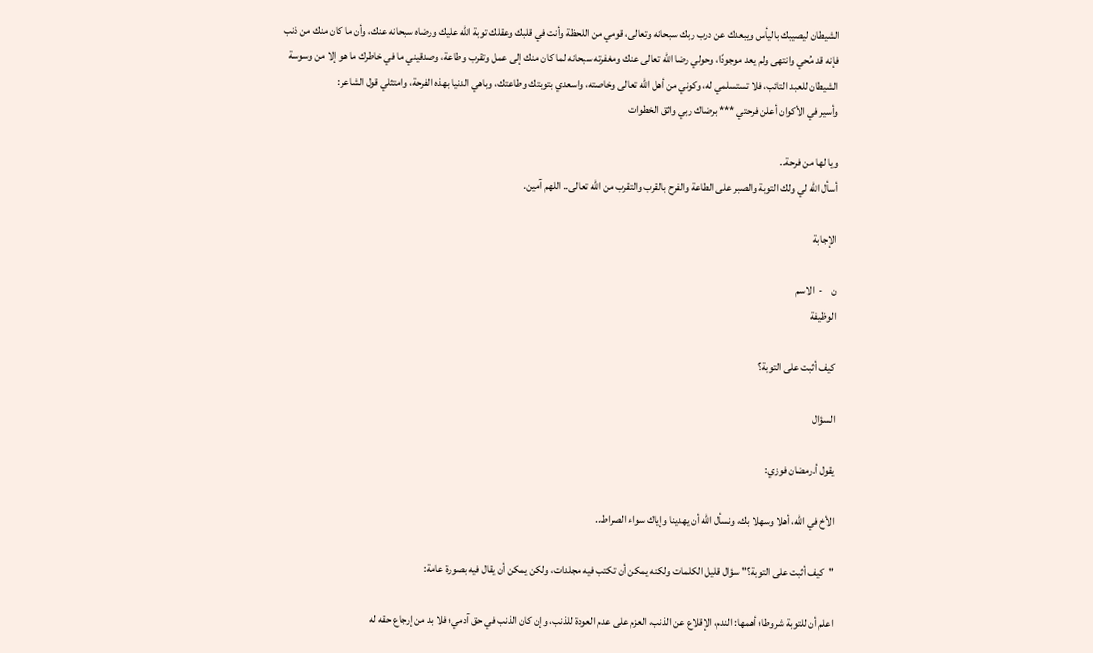الشيطان ليصيبك باليأس ويبعدك عن درب ربك سبحانه وتعالى، قومي من اللحظة وأنت في قلبك وعقلك توبة الله عليك ورضاه سبحانه عنك، وأن ما كان منك من ذنب فإنه قد مُحي وانتهى ولم يعد موجودًا، وحولي رضا الله تعالى عنك ومغفرته سبحانه لما كان منك إلى عمل وتقرب وطاعة، وصدقيني ما في خاطرك ما هو إلا من وسوسة الشيطان للعبد التائب، فلا تستسلمي له، وكوني من أهل الله تعالى وخاصته، واسعدي بتوبتك وطاعتك، وباهي الدنيا بهذه الفرحة، وامتثلي قول الشاعر:
وأسير في الأكوان أعلن فرحتي *** برضاك ربي واثق الخطوات

ويا لها من فرحة..
أسأل الله لي ولك التوبة والصبر على الطاعة والفرح بالقرب والتقرب من الله تعالى.. اللهم آمين.

الإجابة

ن    -  الاسم
الوظيفة

كيف أثبت على التوبة؟

السؤال

يقول أ.رمضان فوزي:

الأخ في الله، أهلا وسهلا بك، ونسأل الله أن يهدينا وإياك سواء الصراط..

"كيف أثبت على التوبة؟" سؤال قليل الكلمات ولكنه يمكن أن تكتب فيه مجلدات، ولكن يمكن أن يقال فيه بصورة عامة:

اعلم أن للتوبة شروطا؛ أهمها: الندم، الإقلاع عن الذنب، العزم على عدم العودة للذنب، وإن كان الذنب في حق آدمي؛ فلا بد من إرجاع حقه له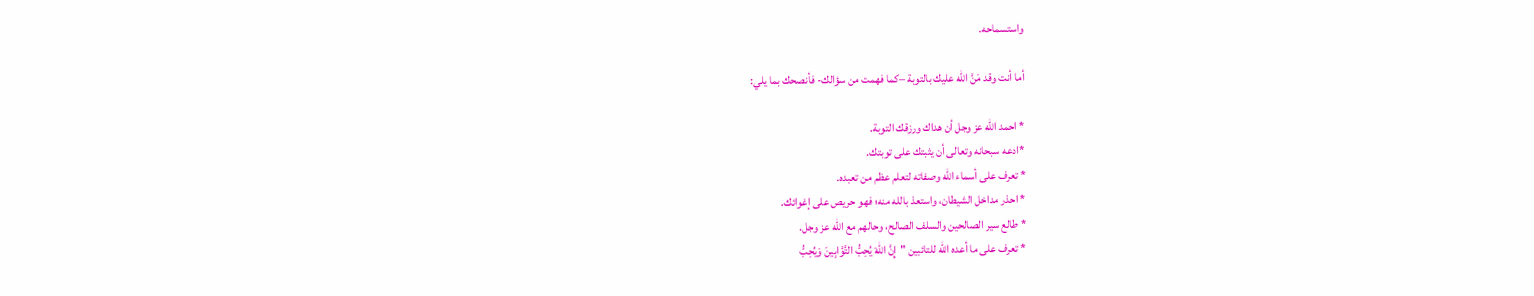واستسماحه.

أما أنت وقد مَنَّ الله عليك بالتوبة –كما فهمت من سؤالك- فأنصحك بما يلي:

* احمد الله عز وجل أن هداك ورزقك التوبة.
*ادعه سبحانه وتعالى أن يثبتك على توبتك.
* تعرف على أسماء الله وصفاته لتعلم عظم من تعبده.
* احذر مداخل الشيطان، واستعذ بالله منه؛ فهو حريص على إغوائك.
* طالع سير الصالحين والسلف الصالح، وحالهم مع الله عز وجل.
* تعرف على ما أعده الله للتائبين "إِنَّ اللهَ يُحِبُّ التَّوَّابِينَ وَيُحِبُّ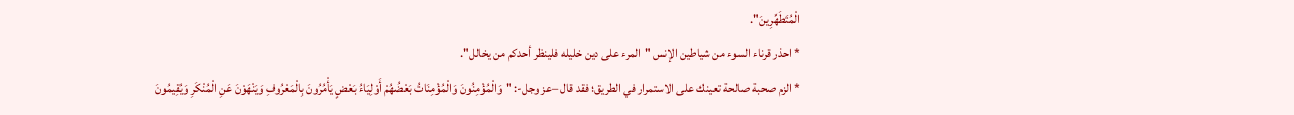الْمُتَطَهِّرِينَ".
* احذر قرناء السوء من شياطين الإنس "المرء على دين خليله فلينظر أحدكم من يخالل".
* الزم صحبة صالحة تعينك على الاستمرار في الطريق؛ فقد قال –عز وجل-: "وَالْمُؤْمِنُونَ وَالْمُؤْمِنَاتُ بَعْضُهُمْ أَوْلِيَاءُ بَعْضٍ يَأْمُرُونَ بِالْمَعْرُوفِ وَيَنْهَوْنَ عَنِ الْمُنْكَرِ وَيُقِيمُونَ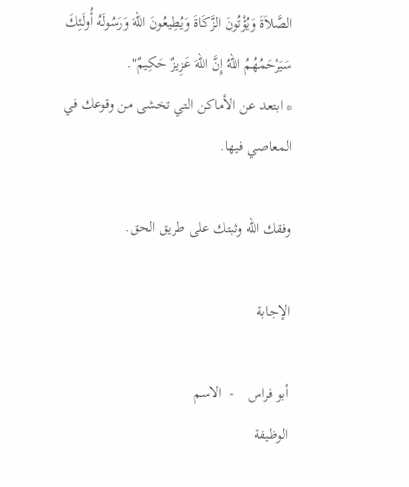الصَّلاَةَ وَيُؤْتُونَ الزَّكَاةَ وَيُطِيعُونَ اللهَ وَرَسُولَهُ أُولَئِكَ سَيَرْحَمُهُمُ اللهُ إِنَّ اللهَ عَزِيزٌ حَكِيمٌ".
* ابتعد عن الأماكن التي تخشى من وقوعك في المعاصي فيها.

وفقك الله وثبتك على طريق الحق.

الإجابة

أبو فراس    -  الاسم
الوظيفة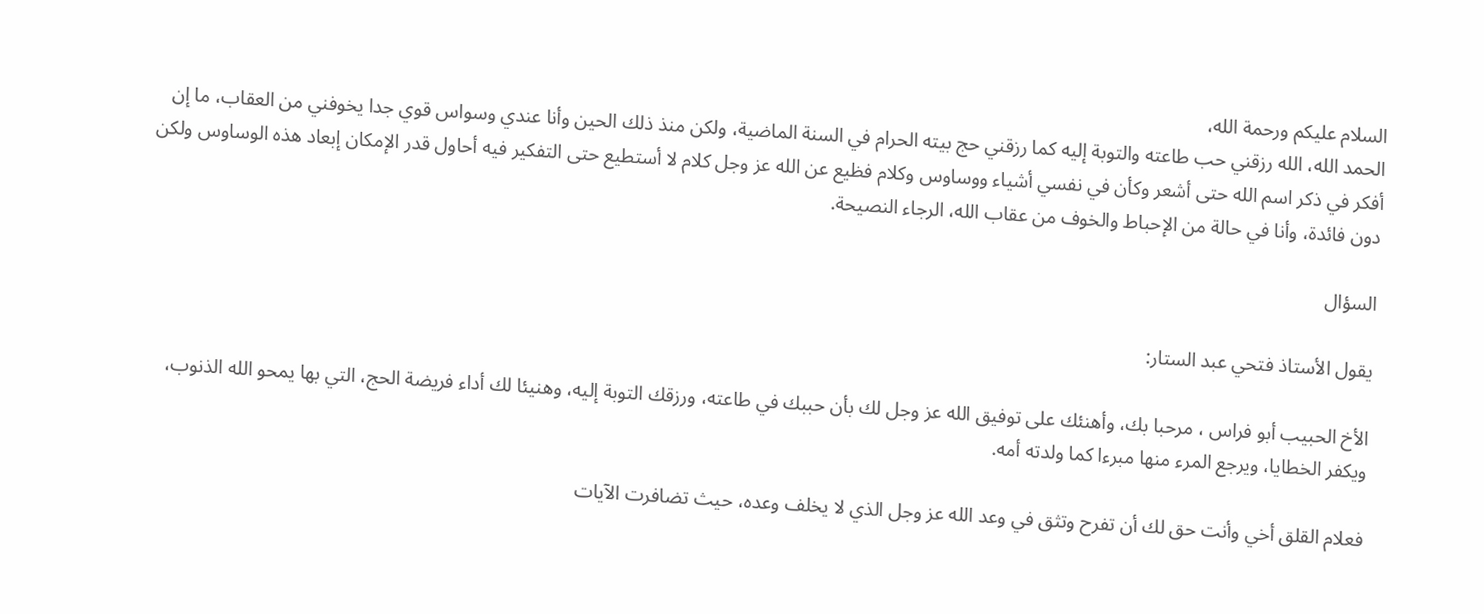السلام عليكم ورحمة الله،
الحمد الله، الله رزقني حب طاعته والتوبة إليه كما رزقني حج بيته الحرام في السنة الماضية، ولكن منذ ذلك الحين وأنا عندي وسواس قوي جدا يخوفني من العقاب، ما إن أفكر في ذكر اسم الله حتى أشعر وكأن في نفسي أشياء ووساوس وكلام فظيع عن الله عز وجل كلام لا أستطيع حتى التفكير فيه أحاول قدر الإمكان إبعاد هذه الوساوس ولكن دون فائدة، وأنا في حالة من الإحباط والخوف من عقاب الله، الرجاء النصيحة.

السؤال

يقول الأستاذ فتحي عبد الستار:

الأخ الحبيب أبو فراس ، مرحبا بك، وأهنئك على توفيق الله عز وجل لك بأن حببك في طاعته، ورزقك التوبة إليه، وهنيئا لك أداء فريضة الحج، التي بها يمحو الله الذنوب، ويكفر الخطايا، ويرجع المرء منها مبرءا كما ولدته أمه.

فعلام القلق أخي وأنت حق لك أن تفرح وتثق في وعد الله عز وجل الذي لا يخلف وعده، حيث تضافرت الآيات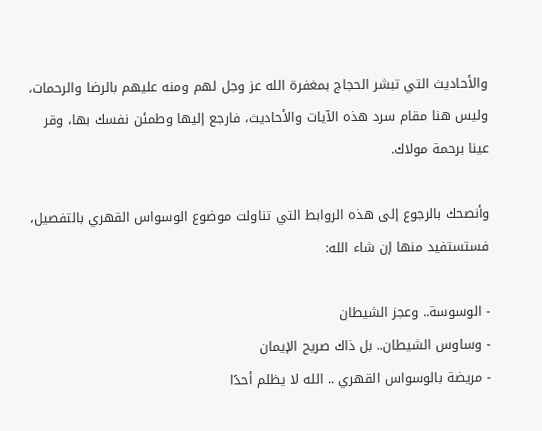والأحاديث التي تبشر الحجاج بمغفرة الله عز وجل لهم ومنه عليهم بالرضا والرحمات، وليس هنا مقام سرد هذه الآيات والأحاديث، فارجع إليها وطمئن نفسك بها، وقر عينا برحمة مولاك.

وأنصحك بالرجوع إلى هذه الروابط التي تناولت موضوع الوسواس القهري بالتفصيل، فستستفيد منها إن شاء الله:

- الوسوسة.. وعجز الشيطان
- وساوس الشيطان.. بل ذاك صريح الإيمان
- مريضة بالوسواس القهري .. الله لا يظلم أحدًا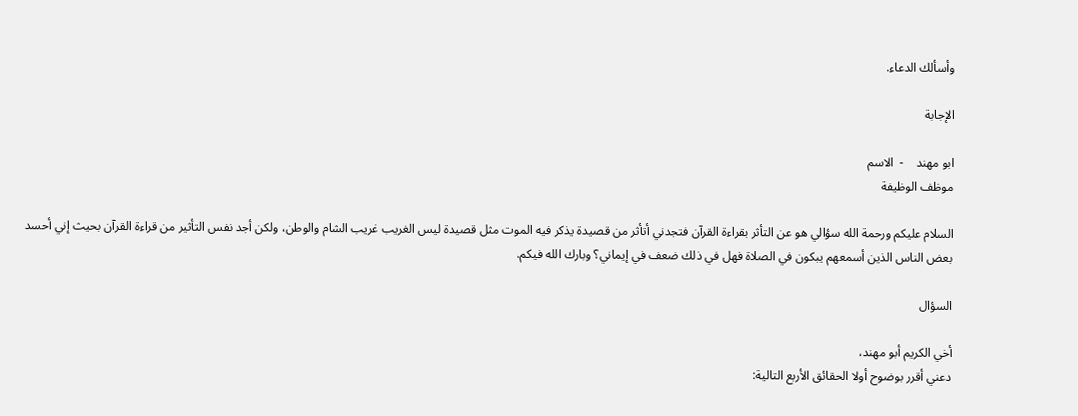وأسألك الدعاء.

الإجابة

ابو مهند    -  الاسم
موظف الوظيفة

السلام عليكم ورحمة الله سؤالي هو عن التأثر بقراءة القرآن فتجدني أتأثر من قصيدة يذكر فيه الموت مثل قصيدة ليس الغريب غريب الشام والوطن، ولكن أجد نفس التأثير من قراءة القرآن بحيث إني أحسد بعض الناس الذين أسمعهم يبكون في الصلاة فهل في ذلك ضعف في إيماني؟ وبارك الله فيكم.

السؤال

أخي الكريم أبو مهند،
دعني أقرر بوضوح أولا الحقائق الأربع التالية: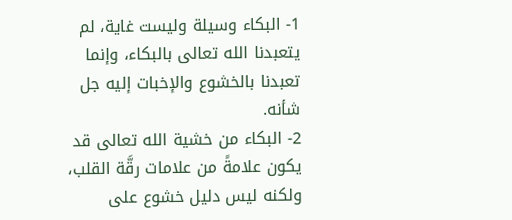1- البكاء وسيلة وليست غاية، لم يتعبدنا الله تعالى بالبكاء، وإنما تعبدنا بالخشوع والإخبات إليه جل شأنه.
2- البكاء من خشية الله تعالى قد يكون علامةً من علامات رقَّة القلب، ولكنه ليس دليل خشوع على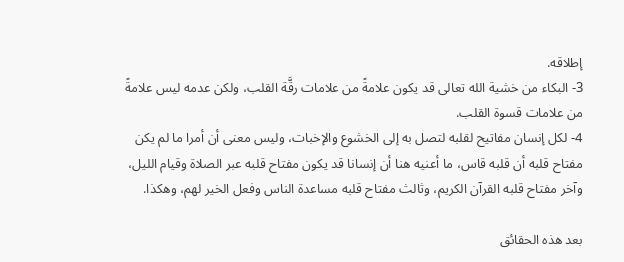إطلاقه.
3- البكاء من خشية الله تعالى قد يكون علامةً من علامات رقَّة القلب، ولكن عدمه ليس علامةً من علامات قسوة القلب.
4- لكل إنسان مفاتيح لقلبه لتصل به إلى الخشوع والإخبات، وليس معنى أن أمرا ما لم يكن مفتاح قلبه أن قلبه قاس، ما أعنيه هنا أن إنسانا قد يكون مفتاح قلبه عبر الصلاة وقيام الليل، وآخر مفتاح قلبه القرآن الكريم، وثالث مفتاح قلبه مساعدة الناس وفعل الخير لهم، وهكذا.

بعد هذه الحقائق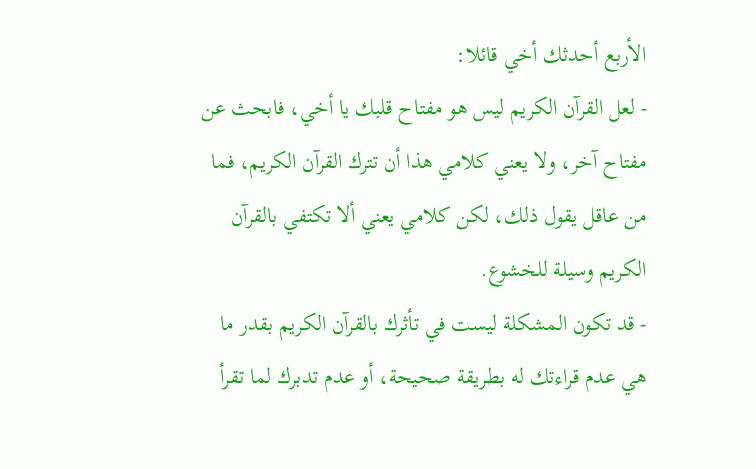الأربع أحدثك أخي قائلا:
- لعل القرآن الكريم ليس هو مفتاح قلبك يا أخي، فابحث عن مفتاح آخر، ولا يعني كلامي هذا أن تترك القرآن الكريم، فما من عاقل يقول ذلك، لكن كلامي يعني ألا تكتفي بالقرآن الكريم وسيلة للخشوع.
- قد تكون المشكلة ليست في تأثرك بالقرآن الكريم بقدر ما هي عدم قراءتك له بطريقة صحيحة، أو عدم تدبرك لما تقرأ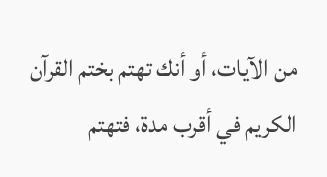من الآيات، أو أنك تهتم بختم القرآن الكريم في أقرب مدة، فتهتم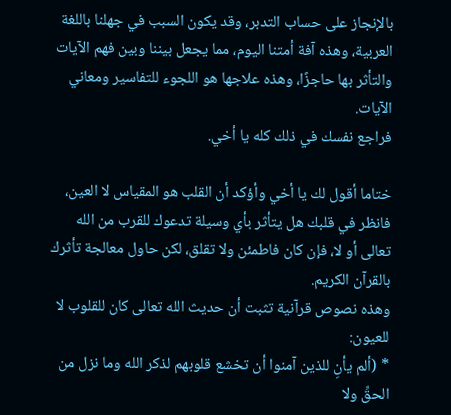بالإنجاز على حساب التدبر، وقد يكون السبب في جهلنا باللغة العربية، وهذه آفة أمتنا اليوم، مما يجعل بيننا وبين فهم الآيات والتأثر بها حاجزًا، وهذه علاجها هو اللجوء للتفاسير ومعاني الآيات.
فراجع نفسك في ذلك كله يا أخي.

ختاما أقول لك يا أخي وأؤكد أن القلب هو المقياس لا العين، فانظر في قلبك هل يتأثر بأي وسيلة تدعوك للقرب من الله تعالى أو لا، فإن كان فاطمئن ولا تقلق، لكن حاول معالجة تأثرك بالقرآن الكريم.
وهذه نصوص قرآنية تثبت أن حديث الله تعالى كان للقلوب لا للعيون:
* (ألم يأنِ للذين آمنوا أن تخشع قلوبهم لذكر الله وما نزل من الحقِّ ولا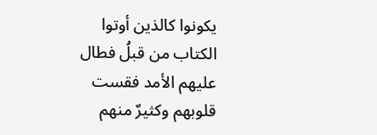يكونوا كالذين أوتوا الكتاب من قبلُ فطال عليهم الأمد فقست قلوبهم وكثيرٌ منهم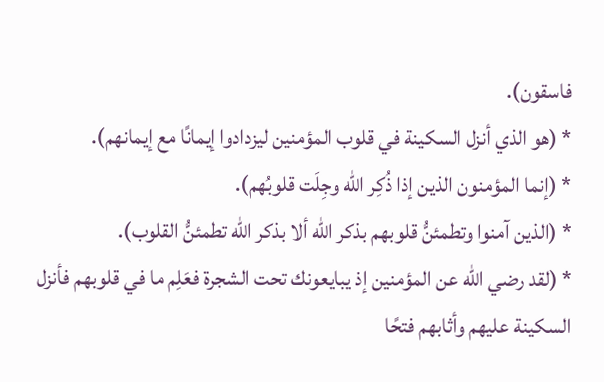فاسقون).
* (هو الذي أنزل السكينة في قلوب المؤمنين ليزدادوا إيمانًا مع إيمانهم).
* (إنما المؤمنون الذين إذا ذُكِر الله وجِلَت قلوبُهم).
* (الذين آمنوا وتطمئنُّ قلوبهم بذكر الله ألا بذكر الله تطمئنُّ القلوب).
* (لقد رضي الله عن المؤمنين إذ يبايعونك تحت الشجرة فعَلِم ما في قلوبهم فأنزل السكينة عليهم وأثابهم فتحًا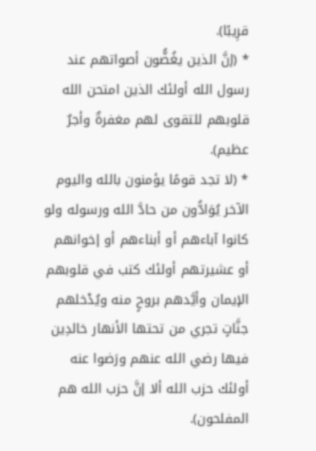قرِيبًا).
* (إنَّ الذين يغُضُّون أصواتهم عند رسول الله أولئك الذين امتحن الله قلوبهم للتقوى لهم مغفرةٌ وأجرٌ عظيم).
* (لا تجد قومًا يؤمنون بالله واليوم الآخر يُوَادُّون من حادَّ الله ورسوله ولو كانوا آباءهم أو أبناءهم أو إخوانهم أو عشيرتهم أولئك كتب في قلوبهم الإيمان وأيَّدهم بروحٍ منه ويُدْخلهم جنَّاتٍ تجري من تحتها الأنهار خالدِين فيها رضي الله عنهم ورَضوا عنه أولئك حزب الله ألا إنَّ حزب الله هم المفلحون).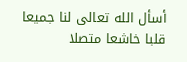أسأل الله تعالى لنا جميعا قلبا خاشعا متصلا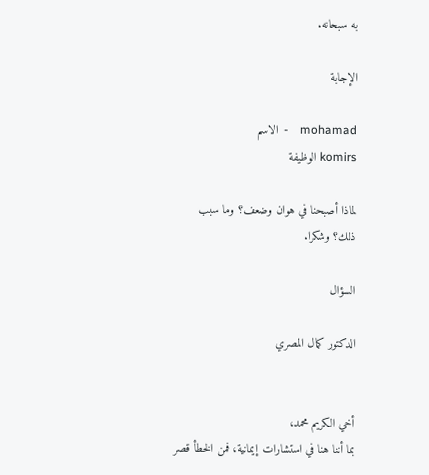به سبحانه.

الإجابة

mohamad    -  الاسم
komirs الوظيفة

لماذا أصبحنا في هوان وضعف؟ وما سبب ذلك؟ وشكرا.

السؤال

الدكتور كمال المصري


أخي الكريم محمد،
بما أننا هنا في استشارات إيمانية، فمن الخطأ قصر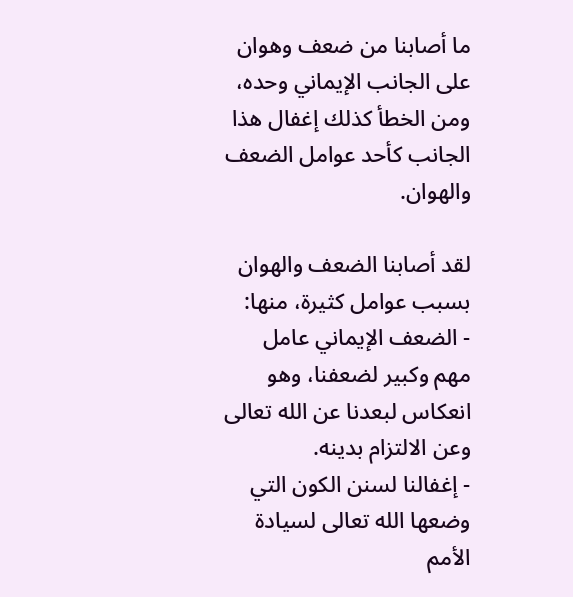ما أصابنا من ضعف وهوان على الجانب الإيماني وحده، ومن الخطأ كذلك إغفال هذا الجانب كأحد عوامل الضعف والهوان.

لقد أصابنا الضعف والهوان بسبب عوامل كثيرة، منها:
- الضعف الإيماني عامل مهم وكبير لضعفنا، وهو انعكاس لبعدنا عن الله تعالى وعن الالتزام بدينه.
- إغفالنا لسنن الكون التي وضعها الله تعالى لسيادة الأمم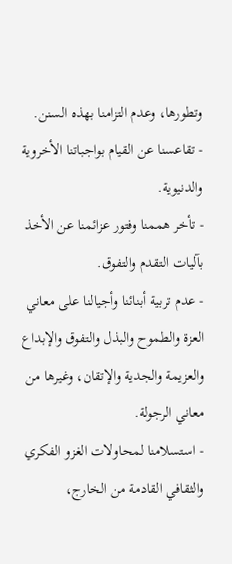وتطورها، وعدم التزامنا بهذه السنن.
- تقاعسنا عن القيام بواجباتنا الأخروية والدنيوية.
- تأخر هممنا وفتور عزائمنا عن الأخذ بآليات التقدم والتفوق.
- عدم تربية أبنائنا وأجيالنا على معاني العزة والطموح والبذل والتفوق والإبداع والعزيمة والجدية والإتقان، وغيرها من معاني الرجولة.
- استسلامنا لمحاولات الغزو الفكري والثقافي القادمة من الخارج،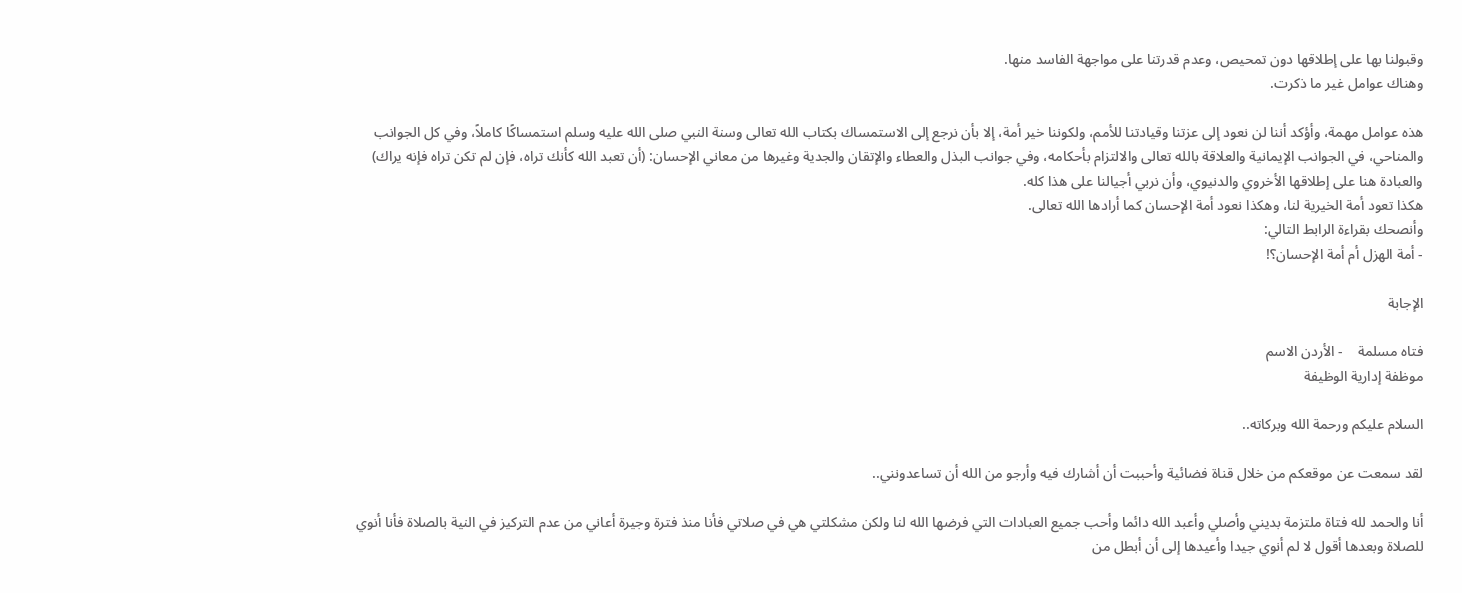وقبولنا بها على إطلاقها دون تمحيص، وعدم قدرتنا على مواجهة الفاسد منها.
وهناك عوامل غير ما ذكرت.

هذه عوامل مهمة، وأؤكد أننا لن نعود إلى عزتنا وقيادتنا للأمم، ولكوننا خير أمة، إلا بأن نرجع إلى الاستمساك بكتاب الله تعالى وسنة النبي صلى الله عليه وسلم استمساكًا كاملاً، وفي كل الجوانب والمناحي، في الجوانب الإيمانية والعلاقة بالله تعالى والالتزام بأحكامه، وفي جوانب البذل والعطاء والإتقان والجدية وغيرها من معاني الإحسان: (أن تعبد الله كأنك تراه، فإن لم تكن تراه فإنه يراك) والعبادة هنا على إطلاقها الأخروي والدنيوي، وأن نربي أجيالنا على هذا كله.
هكذا تعود أمة الخيرية لنا، وهكذا نعود أمة الإحسان كما أرادها الله تعالى.
وأنصحك بقراءة الرابط التالي:
- أمة الهزل أم أمة الإحسان؟!

الإجابة

فتاه مسلمة    - الأردن الاسم
موظفة إدارية الوظيفة

السلام عليكم ورحمة الله وبركاته..

لقد سمعت عن موقعكم من خلال قناة فضائية وأحببت أن أشارك فيه وأرجو من الله أن تساعدونني..

أنا والحمد لله فتاة ملتزمة بديني وأصلي وأعبد الله دائما وأحب جميع العبادات التي فرضها الله لنا ولكن مشكلتي هي في صلاتي فأنا منذ فترة وجيرة أعاني من عدم التركيز في النية بالصلاة فأنا أنوي للصلاة وبعدها أقول لا لم أنوي جيدا وأعيدها إلى أن أبطل من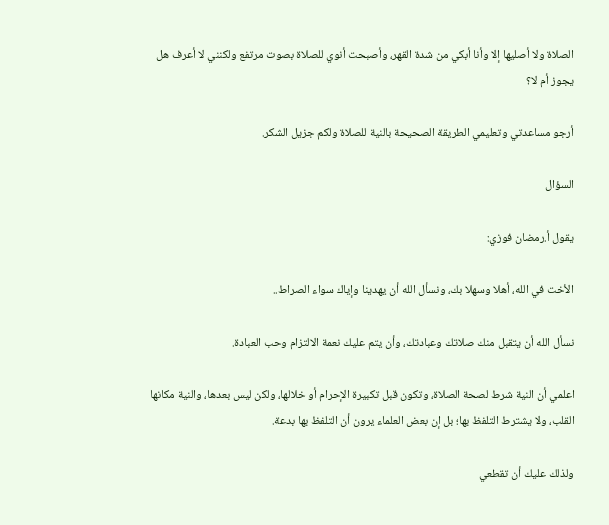الصلاة ولا أصليها إلا وأنا أبكي من شدة القهر، وأصبحت أنوي للصلاة بصوت مرتفع ولكنني لا أعرف هل يجوز أم لا؟

أرجو مساعدتي وتعليمي الطريقة الصحيحة بالنية للصلاة ولكم جزيل الشكر.

السؤال

يقول أ.رمضان فوزي:

الأخت في الله، أهلا وسهلا بك، ونسأل الله أن يهدينا وإياك سواء الصراط..

نسأل الله أن يتقبل منك صلاتك وعبادتك، وأن يتم عليك نعمة الالتزام وحب العبادة.

اعلمي أن النية شرط لصحة الصلاة، وتكون قبل تكبيرة الإحرام أو خلالها، ولكن ليس بعدها، والنية مكانها القلب، ولا يشترط التلفظ بها؛ بل إن بعض العلماء يرون أن التلفظ بها بدعة.

ولذلك عليك أن تقطعي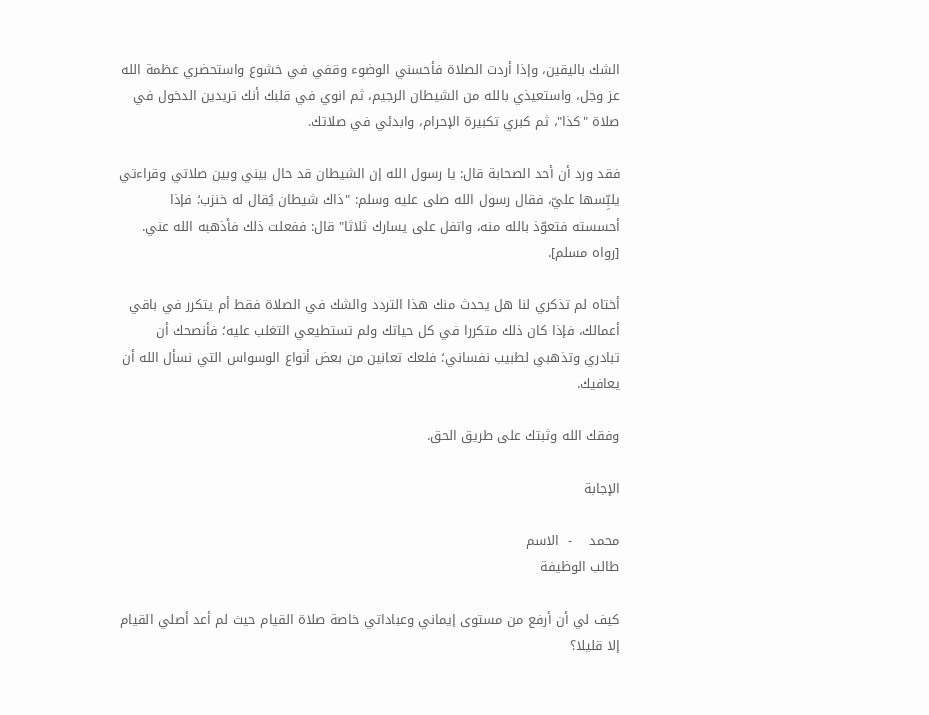الشك باليقين، وإذا أردت الصلاة فأحسني الوضوء وقفي في خشوع واستحضري عظمة الله عز وجل، واستعيذي بالله من الشيطان الرجيم، ثم انوي في قلبك أنك تريدين الدخول في صلاة "كذا"، ثم كبري تكبيرة الإحرام، وابدئي في صلاتك.

فقد ورد أن أحد الصحابة قال: يا رسول الله إن الشيطان قد حال بيني وبين صلاتي وقراءتي يلبِّسها عليّ، فقال رسول الله صلى عليه وسلم: "ذاك شيطان يُقال له خنزب؛ فإذا أحسسته فتعوّذ بالله منه، واتفل على يسارك ثلاثا" قال: ففعلت ذلك فأذهبه الله عني. [رواه مسلم].

أختاه لم تذكري لنا هل يحدث منك هذا التردد والشك في الصلاة فقط أم يتكرر في باقي أعمالك، فإذا كان ذلك متكررا في كل حياتك ولم تستطيعي التغلب عليه؛ فأنصحك أن تبادري وتذهبي لطبيب نفساني؛ فلعك تعانين من بعض أنواع الوسواس التي نسأل الله أن يعافيك.

وفقك الله وثبتك على طريق الحق.

الإجابة

محمد    -  الاسم
طالب الوظيفة

كيف لي أن أرفع من مستوى إيماني وعباداتي خاصة صلاة القيام حيث لم أعد أصلي القيام إلا قليلا؟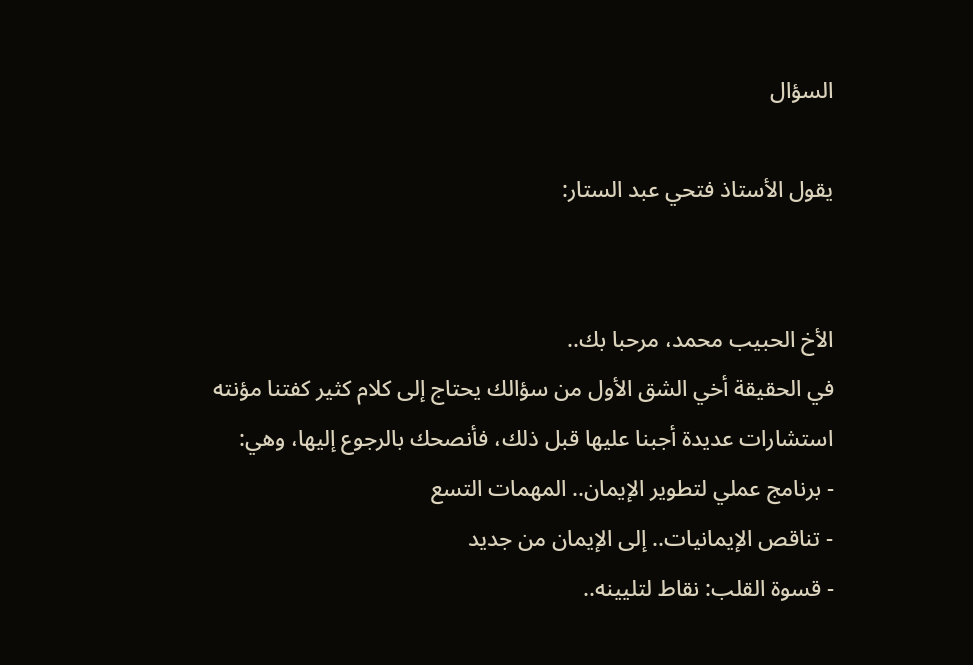السؤال

يقول الأستاذ فتحي عبد الستار:


الأخ الحبيب محمد، مرحبا بك..
في الحقيقة أخي الشق الأول من سؤالك يحتاج إلى كلام كثير كفتنا مؤنته استشارات عديدة أجبنا عليها قبل ذلك، فأنصحك بالرجوع إليها، وهي:
- برنامج عملي لتطوير الإيمان.. المهمات التسع
- تناقص الإيمانيات.. إلى الإيمان من جديد
- قسوة القلب: نقاط لتليينه..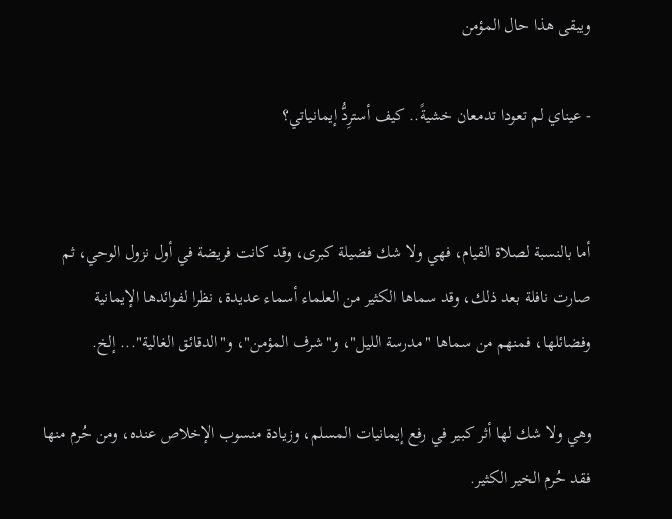ويبقى هذا حال المؤمن

- عيناي لم تعودا تدمعان خشيةً.. كيف أسترِدُّ إيمانياتي؟


أما بالنسبة لصلاة القيام، فهي ولا شك فضيلة كبرى، وقد كانت فريضة في أول نزول الوحي، ثم صارت نافلة بعد ذلك، وقد سماها الكثير من العلماء أسماء عديدة، نظرا لفوائدها الإيمانية وفضائلها، فمنهم من سماها "مدرسة الليل"، و"شرف المؤمن"، و"الدقائق الغالية"... إلخ.

وهي ولا شك لها أثر كبير في رفع إيمانيات المسلم، وزيادة منسوب الإخلاص عنده، ومن حُرم منها فقد حُرم الخير الكثير.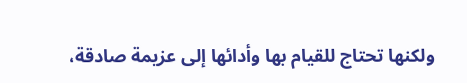ولكنها تحتاج للقيام بها وأدائها إلى عزيمة صادقة،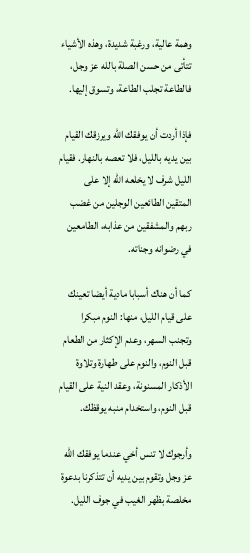وهمة عالية، ورغبة شديدة، وهذه الأشياء تتأتى من حسن الصلة بالله عز وجل، فالطاعة تجلب الطاعة، وتسوق إليها.

فإذا أردت أن يوفقك الله ويرزقك القيام بين يديه بالليل، فلا تعصه بالنهار. فقيام الليل شرف لا يخلعه الله إلا على المتقين الطائعين الوجلين من غضب ربهم والمشفقين من عذابه، الطامعين في رضوانه وجناته.

كما أن هناك أسبابا مادية أيضا تعينك على قيام الليل، منها: النوم مبكرا وتجنب السهر، وعدم الإكثار من الطعام قبل النوم، والنوم على طهارة وتلاوة الأذكار المسنونة، وعقد النية على القيام قبل النوم، واستخدام منبه يوقظك.

وأرجوك لا تنس أخي عندما يوفقك الله عز وجل وتقوم بين يديه أن تتذكرنا بدعوة مخلصة بظهر الغيب في جوف الليل.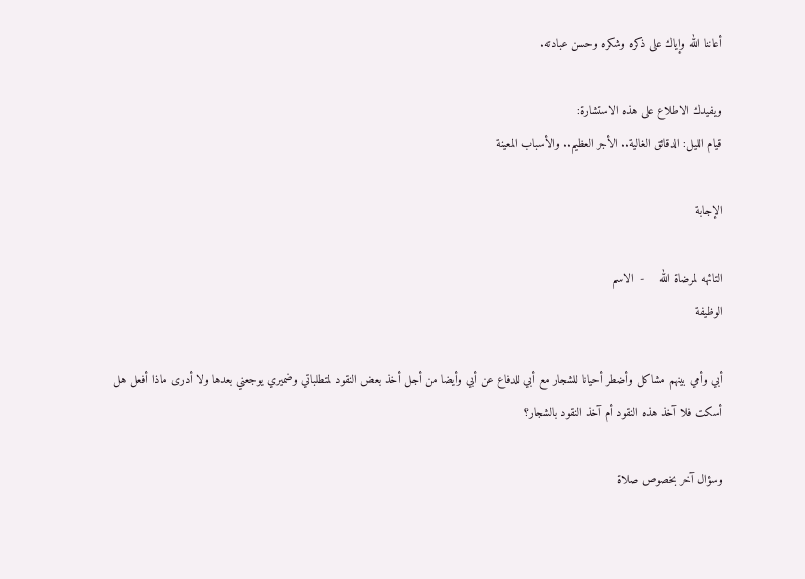أعاننا الله وإياك على ذكره وشكره وحسن عبادته.

ويفيدك الاطلاع على هذه الاستشارة:
قيام الليل: الدقائق الغالية.. الأجر العظيم.. والأسباب المعينة

الإجابة

التائهه لمرضاة الله    -  الاسم
الوظيفة

أبي وأمي بينهم مشاكل وأضطر أحيانا للشجار مع أبي للدفاع عن أبي وأيضا من أجل أخذ بعض النقود لمتطلباتي وضميري يوجعني بعدها ولا أدرى ماذا أفعل هل أسكت فلا آخذ هذه النقود أم آخذ النقود بالشجار؟

وسؤال آخر بخصوص صلاة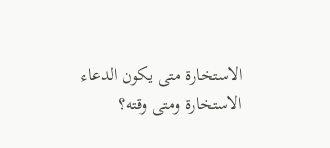الاستخارة متى يكون الدعاء الاستخارة ومتى وقته؟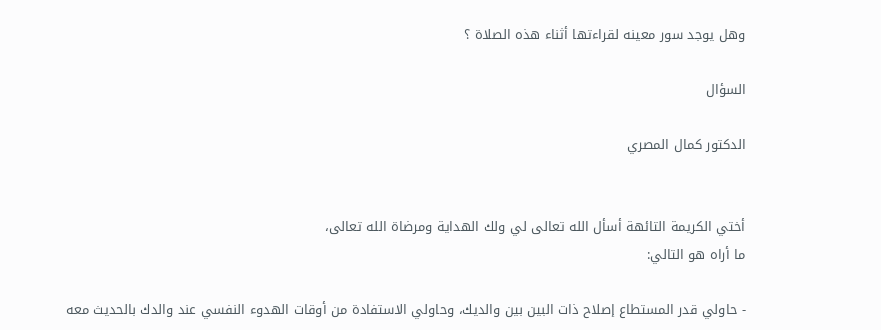وهل يوجد سور معينه لقراءتها أثناء هذه الصلاة ؟

السؤال

الدكتور كمال المصري


أختي الكريمة التائهة أسأل الله تعالى لي ولك الهداية ومرضاة الله تعالى،
ما أراه هو التالي:

- حاولي قدر المستطاع إصلاح ذات البين بين والديك، وحاولي الاستفادة من أوقات الهدوء النفسي عند والدك بالحديث معه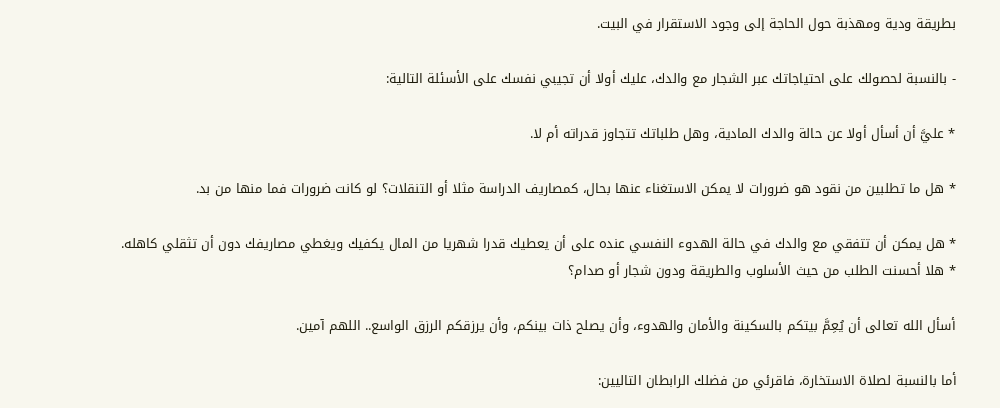بطريقة ودية ومهذبة حول الحاجة إلى وجود الاستقرار في البيت.

- بالنسبة لحصولك على احتياجاتك عبر الشجار مع والدك، عليك أولا أن تجيبي نفسك على الأسئلة التالية:

* عليَّ أن أسأل أولا عن حالة والدك المادية، وهل طلباتك تتجاوز قدراته أم لا.

* هل ما تطلبين من نقود هو ضرورات لا يمكن الاستغناء عنها بحال، كمصاريف الدراسة مثلا أو التنقلات؟ لو كانت ضرورات فما منها من بد.

* هل يمكن أن تتفقي مع والدك في حالة الهدوء النفسي عنده على أن يعطيك قدرا شهريا من المال يكفيك ويغطي مصاريفك دون أن تثقلي كاهله.
* هلا أحسنت الطلب من حيث الأسلوب والطريقة ودون شجار أو صدام؟

أسأل الله تعالى أن يُعِمَّ بيتكم بالسكينة والأمان والهدوء، وأن يصلح ذات بينكم، وأن يرزقكم الرزق الواسع.. اللهم آمين.

أما بالنسبة لصلاة الاستخارة، فاقرئي من فضلك الرابطان التاليين: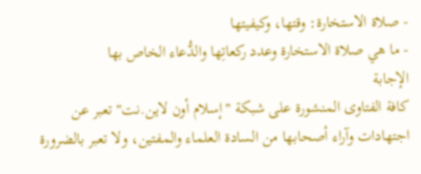- صلاة الاستخارة: وقتها، وكيفيتها
- ما هي صلاة الاستخارة وعدد ركعاتِها والدُّعاء الخاص بها
الإجابة
كافة الفتاوى المنشورة على شبكة "إسلام أون لاين.نت" تعبر عن اجتهادات وآراء أصحابها من السادة العلماء والمفتين، ولا تعبر بالضرورة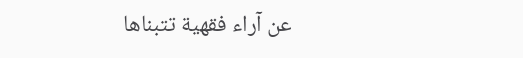عن آراء فقهية تتبناها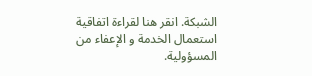الشبكة. انقر هنا لقراءة اتفاقية استعمال الخدمة و الإعفاء من المسؤولية.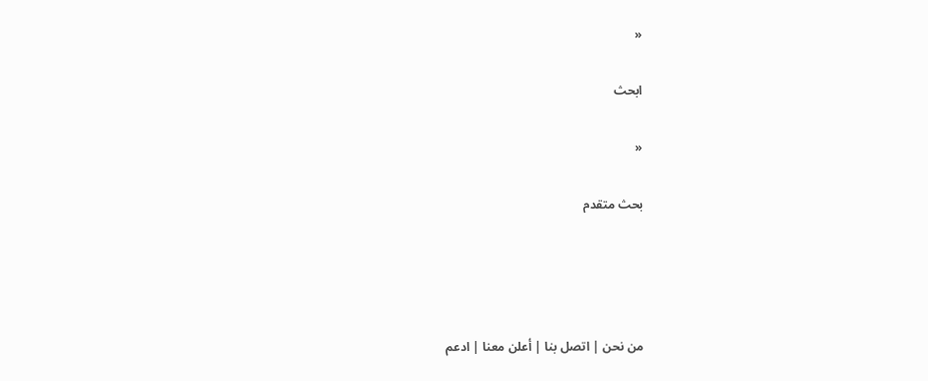«

ابحث

«

بحث متقدم




من نحن | اتصل بنا | أعلن معنا | ادعم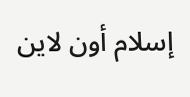إسلام أون لاين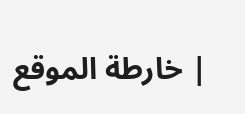| خارطة الموقع